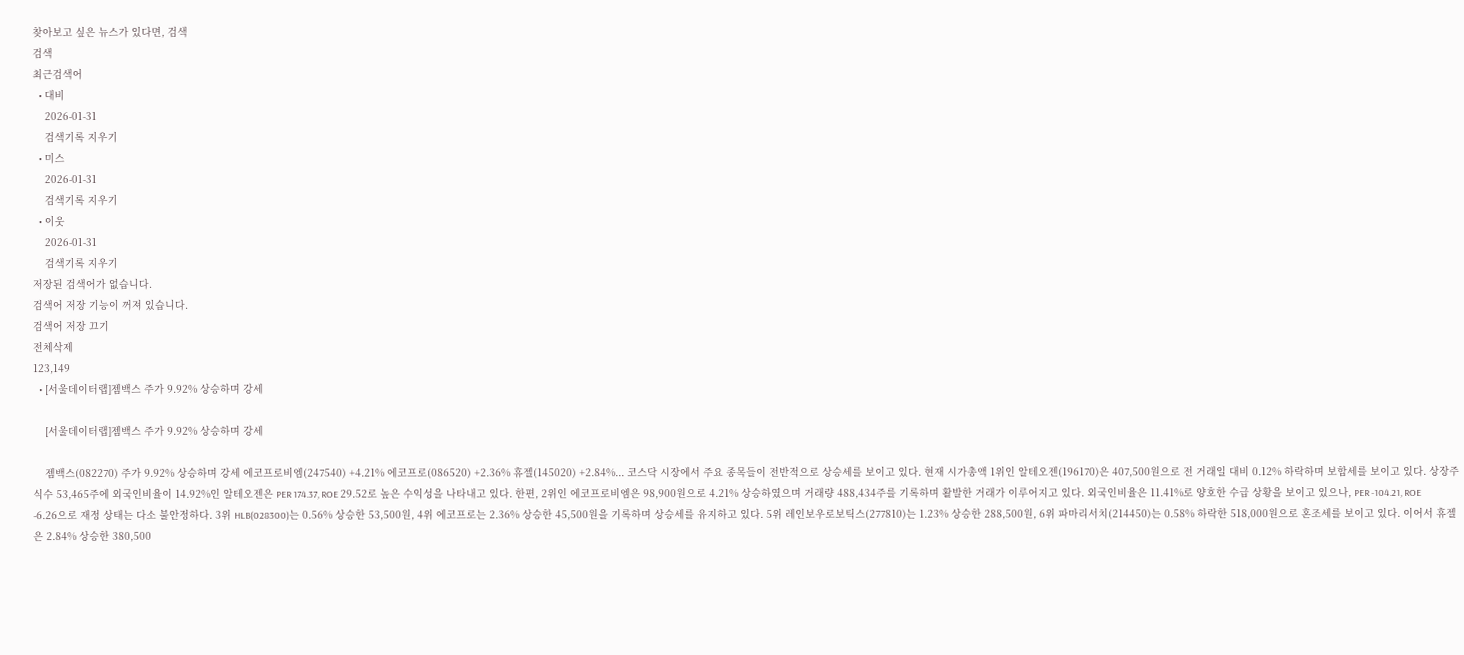찾아보고 싶은 뉴스가 있다면, 검색
검색
최근검색어
  • 대비
    2026-01-31
    검색기록 지우기
  • 미스
    2026-01-31
    검색기록 지우기
  • 이웃
    2026-01-31
    검색기록 지우기
저장된 검색어가 없습니다.
검색어 저장 기능이 꺼져 있습니다.
검색어 저장 끄기
전체삭제
123,149
  • [서울데이터랩]젬백스 주가 9.92% 상승하며 강세

    [서울데이터랩]젬백스 주가 9.92% 상승하며 강세

    젬백스(082270) 주가 9.92% 상승하며 강세 에코프로비엠(247540) +4.21% 에코프로(086520) +2.36% 휴젤(145020) +2.84%... 코스닥 시장에서 주요 종목들이 전반적으로 상승세를 보이고 있다. 현재 시가총액 1위인 알테오젠(196170)은 407,500원으로 전 거래일 대비 0.12% 하락하며 보합세를 보이고 있다. 상장주식수 53,465주에 외국인비율이 14.92%인 알테오젠은 PER 174.37, ROE 29.52로 높은 수익성을 나타내고 있다. 한편, 2위인 에코프로비엠은 98,900원으로 4.21% 상승하였으며 거래량 488,434주를 기록하며 활발한 거래가 이루어지고 있다. 외국인비율은 11.41%로 양호한 수급 상황을 보이고 있으나, PER -104.21, ROE -6.26으로 재정 상태는 다소 불안정하다. 3위 HLB(028300)는 0.56% 상승한 53,500원, 4위 에코프로는 2.36% 상승한 45,500원을 기록하며 상승세를 유지하고 있다. 5위 레인보우로보틱스(277810)는 1.23% 상승한 288,500원, 6위 파마리서치(214450)는 0.58% 하락한 518,000원으로 혼조세를 보이고 있다. 이어서 휴젤은 2.84% 상승한 380,500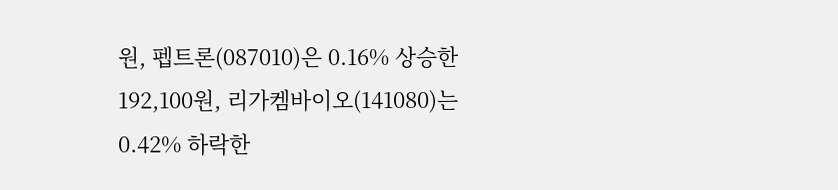원, 펩트론(087010)은 0.16% 상승한 192,100원, 리가켐바이오(141080)는 0.42% 하락한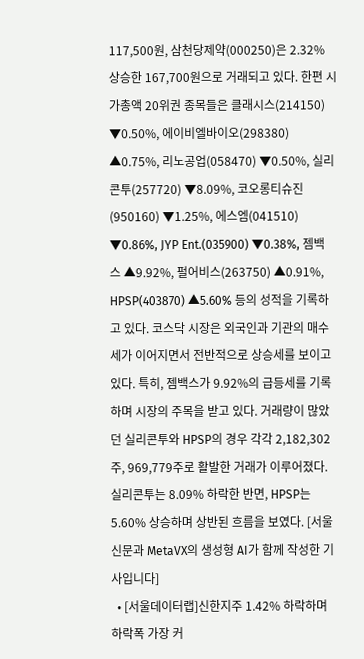117,500원, 삼천당제약(000250)은 2.32% 상승한 167,700원으로 거래되고 있다. 한편 시가총액 20위권 종목들은 클래시스(214150) ▼0.50%, 에이비엘바이오(298380) ▲0.75%, 리노공업(058470) ▼0.50%, 실리콘투(257720) ▼8.09%, 코오롱티슈진(950160) ▼1.25%, 에스엠(041510) ▼0.86%, JYP Ent.(035900) ▼0.38%, 젬백스 ▲9.92%, 펄어비스(263750) ▲0.91%, HPSP(403870) ▲5.60% 등의 성적을 기록하고 있다. 코스닥 시장은 외국인과 기관의 매수세가 이어지면서 전반적으로 상승세를 보이고 있다. 특히, 젬백스가 9.92%의 급등세를 기록하며 시장의 주목을 받고 있다. 거래량이 많았던 실리콘투와 HPSP의 경우 각각 2,182,302주, 969,779주로 활발한 거래가 이루어졌다. 실리콘투는 8.09% 하락한 반면, HPSP는 5.60% 상승하며 상반된 흐름을 보였다. [서울신문과 MetaVX의 생성형 AI가 함께 작성한 기사입니다]
  • [서울데이터랩]신한지주 1.42% 하락하며 하락폭 가장 커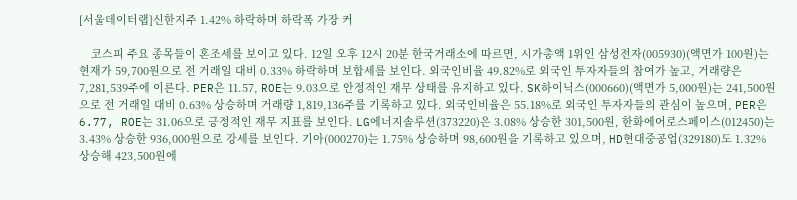[서울데이터랩]신한지주 1.42% 하락하며 하락폭 가장 커

    코스피 주요 종목들이 혼조세를 보이고 있다. 12일 오후 12시 20분 한국거래소에 따르면, 시가총액 1위인 삼성전자(005930)(액면가 100원)는 현재가 59,700원으로 전 거래일 대비 0.33% 하락하며 보합세를 보인다. 외국인비율 49.82%로 외국인 투자자들의 참여가 높고, 거래량은 7,281,539주에 이른다. PER은 11.57, ROE는 9.03으로 안정적인 재무 상태를 유지하고 있다. SK하이닉스(000660)(액면가 5,000원)는 241,500원으로 전 거래일 대비 0.63% 상승하며 거래량 1,819,136주를 기록하고 있다. 외국인비율은 55.18%로 외국인 투자자들의 관심이 높으며, PER은 6.77, ROE는 31.06으로 긍정적인 재무 지표를 보인다. LG에너지솔루션(373220)은 3.08% 상승한 301,500원, 한화에어로스페이스(012450)는 3.43% 상승한 936,000원으로 강세를 보인다. 기아(000270)는 1.75% 상승하며 98,600원을 기록하고 있으며, HD현대중공업(329180)도 1.32% 상승해 423,500원에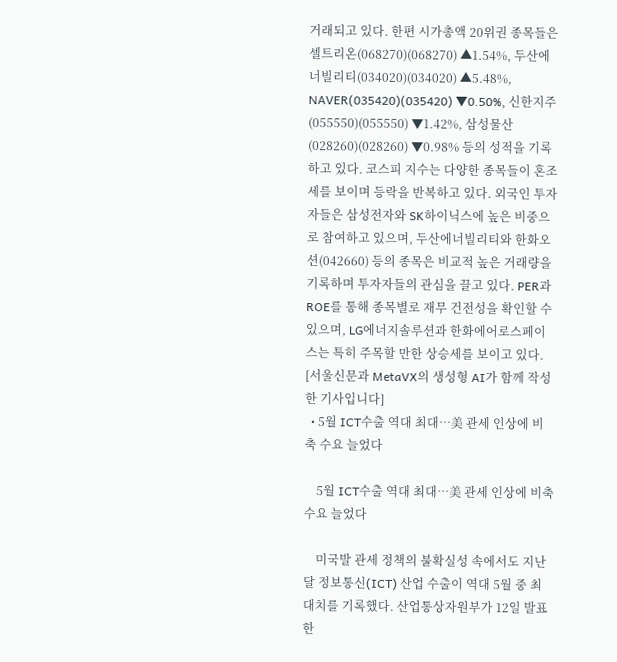거래되고 있다. 한편 시가총액 20위권 종목들은 셀트리온(068270)(068270) ▲1.54%, 두산에너빌리티(034020)(034020) ▲5.48%, NAVER(035420)(035420) ▼0.50%, 신한지주(055550)(055550) ▼1.42%, 삼성물산(028260)(028260) ▼0.98% 등의 성적을 기록하고 있다. 코스피 지수는 다양한 종목들이 혼조세를 보이며 등락을 반복하고 있다. 외국인 투자자들은 삼성전자와 SK하이닉스에 높은 비중으로 참여하고 있으며, 두산에너빌리티와 한화오션(042660) 등의 종목은 비교적 높은 거래량을 기록하며 투자자들의 관심을 끌고 있다. PER과 ROE를 통해 종목별로 재무 건전성을 확인할 수 있으며, LG에너지솔루션과 한화에어로스페이스는 특히 주목할 만한 상승세를 보이고 있다. [서울신문과 MetaVX의 생성형 AI가 함께 작성한 기사입니다]
  • 5월 ICT수출 역대 최대…美 관세 인상에 비축 수요 늘었다

    5월 ICT수출 역대 최대…美 관세 인상에 비축 수요 늘었다

    미국발 관세 정책의 불확실성 속에서도 지난달 정보통신(ICT) 산업 수출이 역대 5월 중 최대치를 기록했다. 산업통상자원부가 12일 발표한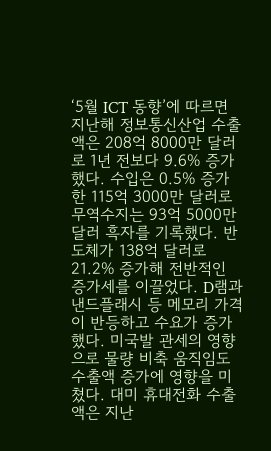‘5월 ICT 동향’에 따르면 지난해 정보통신산업 수출액은 208억 8000만 달러로 1년 전보다 9.6% 증가했다. 수입은 0.5% 증가한 115억 3000만 달러로 무역수지는 93억 5000만 달러 흑자를 기록했다. 반도체가 138억 달러로 21.2% 증가해 전반적인 증가세를 이끌었다. D램과 낸드플래시 등 메모리 가격이 반등하고 수요가 증가했다. 미국발 관세의 영향으로 물량 비축 움직임도 수출액 증가에 영향을 미쳤다. 대미 휴대전화 수출액은 지난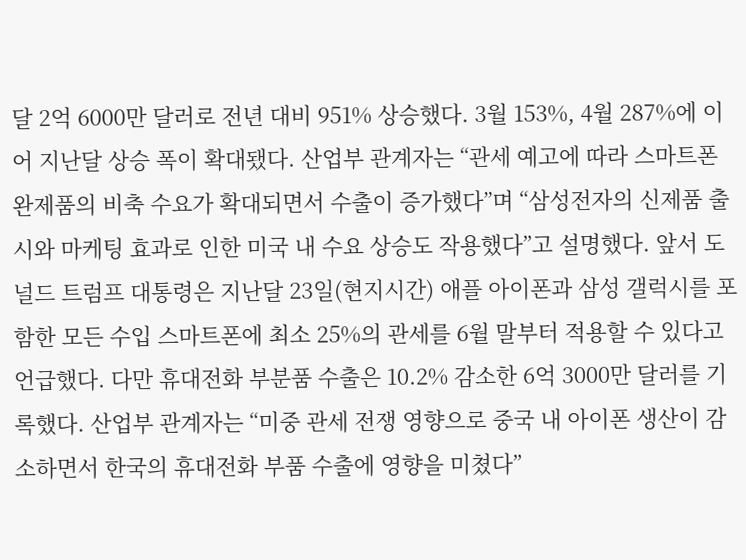달 2억 6000만 달러로 전년 대비 951% 상승했다. 3월 153%, 4월 287%에 이어 지난달 상승 폭이 확대됐다. 산업부 관계자는 “관세 예고에 따라 스마트폰 완제품의 비축 수요가 확대되면서 수출이 증가했다”며 “삼성전자의 신제품 출시와 마케팅 효과로 인한 미국 내 수요 상승도 작용했다”고 설명했다. 앞서 도널드 트럼프 대통령은 지난달 23일(현지시간) 애플 아이폰과 삼성 갤럭시를 포함한 모든 수입 스마트폰에 최소 25%의 관세를 6월 말부터 적용할 수 있다고 언급했다. 다만 휴대전화 부분품 수출은 10.2% 감소한 6억 3000만 달러를 기록했다. 산업부 관계자는 “미중 관세 전쟁 영향으로 중국 내 아이폰 생산이 감소하면서 한국의 휴대전화 부품 수출에 영향을 미쳤다”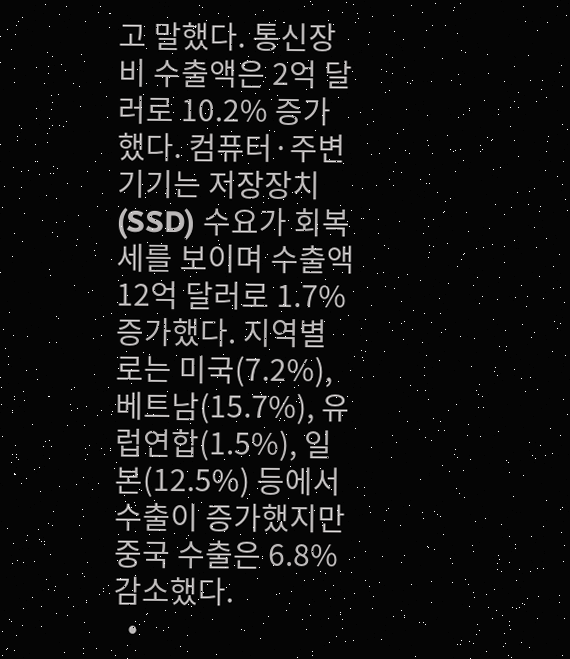고 말했다. 통신장비 수출액은 2억 달러로 10.2% 증가했다. 컴퓨터·주변기기는 저장장치(SSD) 수요가 회복세를 보이며 수출액 12억 달러로 1.7% 증가했다. 지역별로는 미국(7.2%), 베트남(15.7%), 유럽연합(1.5%), 일본(12.5%) 등에서 수출이 증가했지만 중국 수출은 6.8% 감소했다.
  •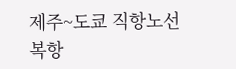제주~도쿄 직항노선 복항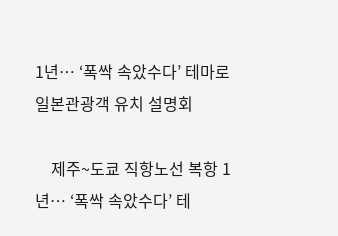1년… ‘폭싹 속았수다’ 테마로 일본관광객 유치 설명회

    제주~도쿄 직항노선 복항 1년… ‘폭싹 속았수다’ 테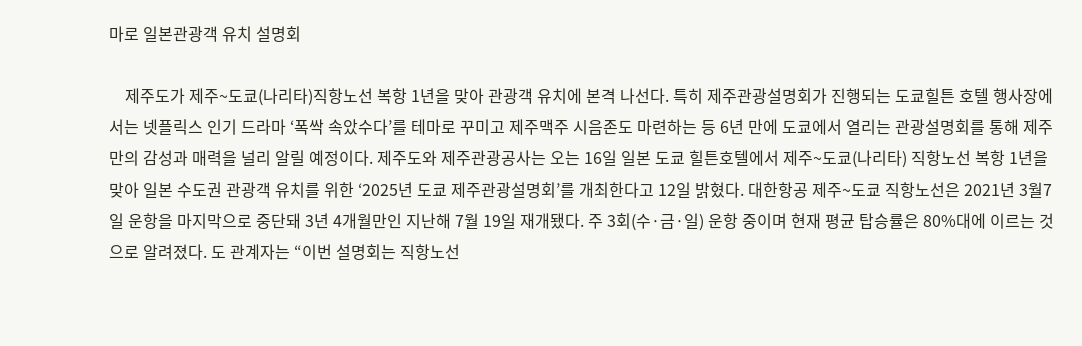마로 일본관광객 유치 설명회

    제주도가 제주~도쿄(나리타)직항노선 복항 1년을 맞아 관광객 유치에 본격 나선다. 특히 제주관광설명회가 진행되는 도쿄힐튼 호텔 행사장에서는 넷플릭스 인기 드라마 ‘폭싹 속았수다’를 테마로 꾸미고 제주맥주 시음존도 마련하는 등 6년 만에 도쿄에서 열리는 관광설명회를 통해 제주만의 감성과 매력을 널리 알릴 예정이다. 제주도와 제주관광공사는 오는 16일 일본 도쿄 힐튼호텔에서 제주~도쿄(나리타) 직항노선 복항 1년을 맞아 일본 수도권 관광객 유치를 위한 ‘2025년 도쿄 제주관광설명회’를 개최한다고 12일 밝혔다. 대한항공 제주~도쿄 직항노선은 2021년 3월7일 운항을 마지막으로 중단돼 3년 4개월만인 지난해 7월 19일 재개됐다. 주 3회(수·금·일) 운항 중이며 현재 평균 탑승률은 80%대에 이르는 것으로 알려졌다. 도 관계자는 “이번 설명회는 직항노선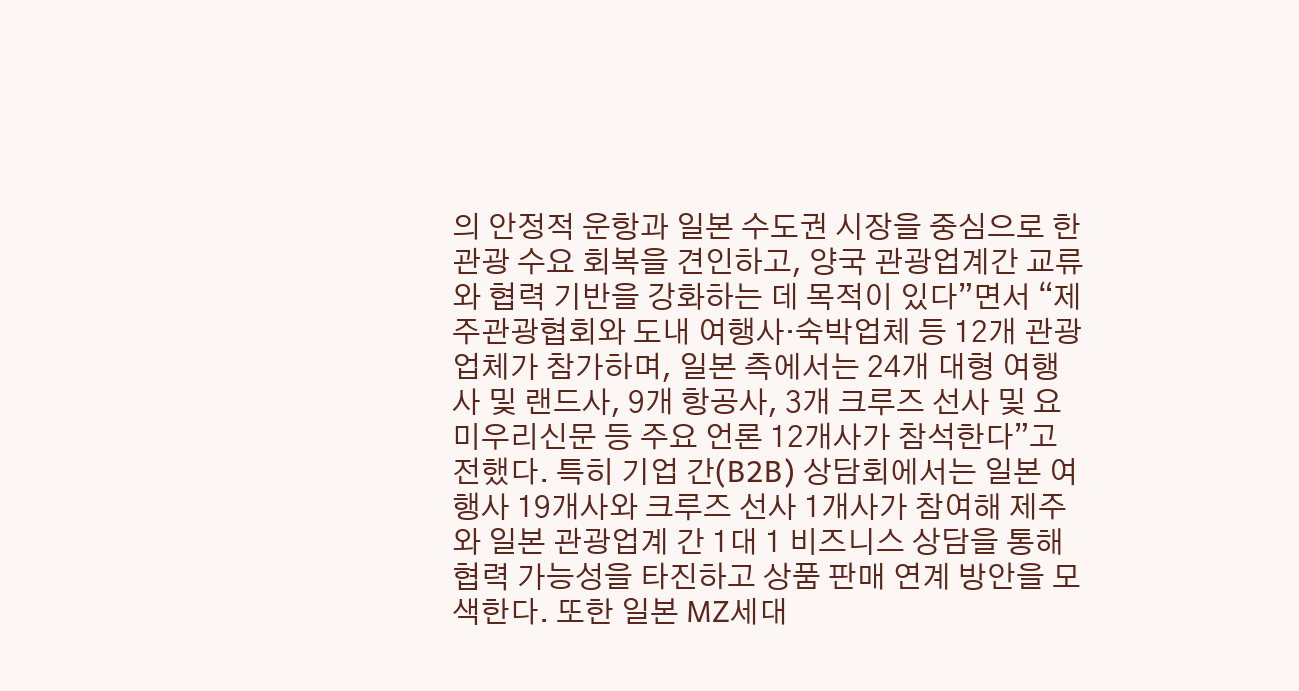의 안정적 운항과 일본 수도권 시장을 중심으로 한 관광 수요 회복을 견인하고, 양국 관광업계간 교류와 협력 기반을 강화하는 데 목적이 있다”면서 “제주관광협회와 도내 여행사·숙박업체 등 12개 관광업체가 참가하며, 일본 측에서는 24개 대형 여행사 및 랜드사, 9개 항공사, 3개 크루즈 선사 및 요미우리신문 등 주요 언론 12개사가 참석한다”고 전했다. 특히 기업 간(B2B) 상담회에서는 일본 여행사 19개사와 크루즈 선사 1개사가 참여해 제주와 일본 관광업계 간 1대 1 비즈니스 상담을 통해 협력 가능성을 타진하고 상품 판매 연계 방안을 모색한다. 또한 일본 MZ세대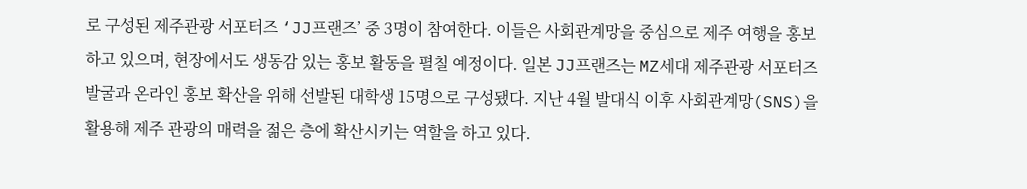로 구성된 제주관광 서포터즈 ‘JJ프랜즈’ 중 3명이 참여한다. 이들은 사회관계망을 중심으로 제주 여행을 홍보하고 있으며, 현장에서도 생동감 있는 홍보 활동을 펼칠 예정이다. 일본 JJ프랜즈는 MZ세대 제주관광 서포터즈 발굴과 온라인 홍보 확산을 위해 선발된 대학생 15명으로 구성됐다. 지난 4월 발대식 이후 사회관계망(SNS)을 활용해 제주 관광의 매력을 젊은 층에 확산시키는 역할을 하고 있다.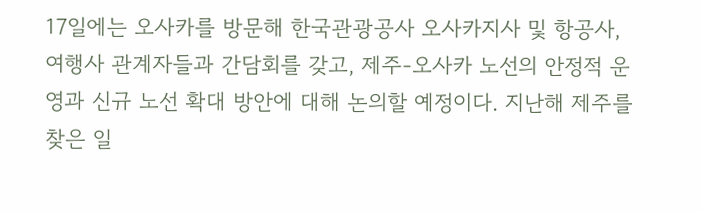17일에는 오사카를 방문해 한국관광공사 오사카지사 및 항공사, 여행사 관계자들과 간담회를 갖고, 제주-오사카 노선의 안정적 운영과 신규 노선 확대 방안에 대해 논의할 예정이다. 지난해 제주를 찾은 일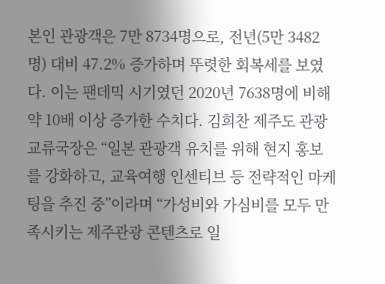본인 관광객은 7만 8734명으로, 전년(5만 3482명) 대비 47.2% 증가하며 뚜렷한 회복세를 보였다. 이는 팬데믹 시기였던 2020년 7638명에 비해 약 10배 이상 증가한 수치다. 김희찬 제주도 관광교류국장은 “일본 관광객 유치를 위해 현지 홍보를 강화하고, 교육여행 인센티브 등 전략적인 마케팅을 추진 중”이라며 “가성비와 가심비를 모두 만족시키는 제주관광 콘텐츠로 일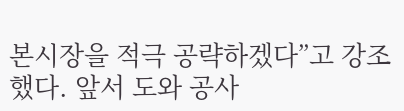본시장을 적극 공략하겠다”고 강조했다. 앞서 도와 공사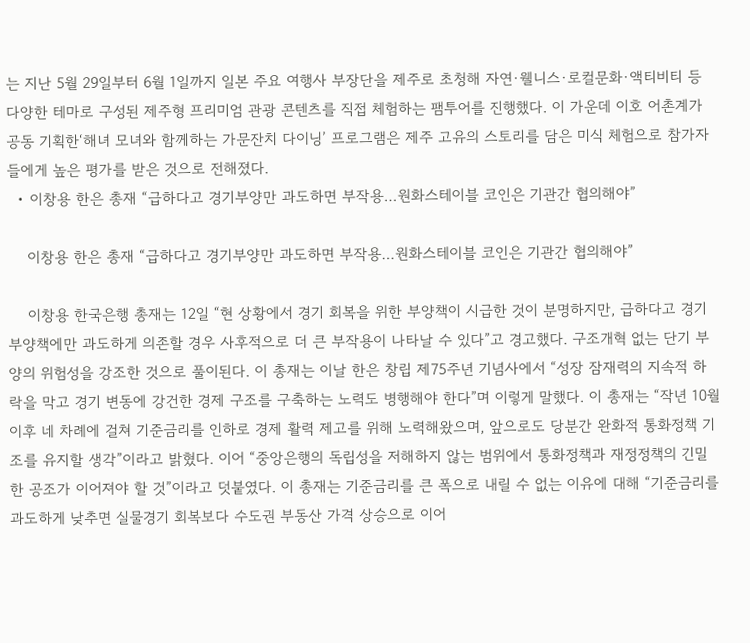는 지난 5월 29일부터 6월 1일까지 일본 주요 여행사 부장단을 제주로 초청해 자연·웰니스·로컬문화·액티비티 등 다양한 테마로 구성된 제주형 프리미엄 관광 콘텐츠를 직접 체험하는 팸투어를 진행했다. 이 가운데 이호 어촌계가 공동 기획한‘해녀 모녀와 함께하는 가문잔치 다이닝’ 프로그램은 제주 고유의 스토리를 담은 미식 체험으로 참가자들에게 높은 평가를 받은 것으로 전해졌다.
  • 이창용 한은 총재 “급하다고 경기부양만 과도하면 부작용…원화스테이블 코인은 기관간 협의해야”

    이창용 한은 총재 “급하다고 경기부양만 과도하면 부작용…원화스테이블 코인은 기관간 협의해야”

    이창용 한국은행 총재는 12일 “현 상황에서 경기 회복을 위한 부양책이 시급한 것이 분명하지만, 급하다고 경기 부양책에만 과도하게 의존할 경우 사후적으로 더 큰 부작용이 나타날 수 있다”고 경고했다. 구조개혁 없는 단기 부양의 위험성을 강조한 것으로 풀이된다. 이 총재는 이날 한은 창립 제75주년 기념사에서 “성장 잠재력의 지속적 하락을 막고 경기 변동에 강건한 경제 구조를 구축하는 노력도 병행해야 한다”며 이렇게 말했다. 이 총재는 “작년 10월 이후 네 차례에 걸쳐 기준금리를 인하로 경제 활력 제고를 위해 노력해왔으며, 앞으로도 당분간 완화적 통화정책 기조를 유지할 생각”이라고 밝혔다. 이어 “중앙은행의 독립성을 저해하지 않는 범위에서 통화정책과 재정정책의 긴밀한 공조가 이어져야 할 것”이라고 덧붙였다. 이 총재는 기준금리를 큰 폭으로 내릴 수 없는 이유에 대해 “기준금리를 과도하게 낮추면 실물경기 회복보다 수도권 부동산 가격 상승으로 이어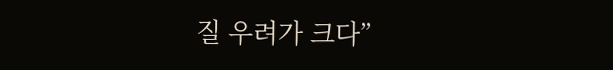질 우려가 크다”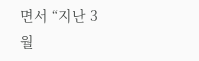면서 “지난 3월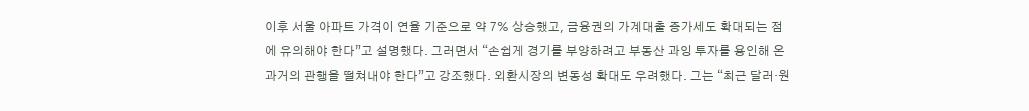이후 서울 아파트 가격이 연율 기준으로 약 7% 상승했고, 금융권의 가계대출 증가세도 확대되는 점에 유의해야 한다”고 설명했다. 그러면서 “손쉽게 경기를 부양하려고 부동산 과잉 투자를 용인해 온 과거의 관행을 떨쳐내야 한다”고 강조했다. 외환시장의 변동성 확대도 우려했다. 그는 “최근 달러·원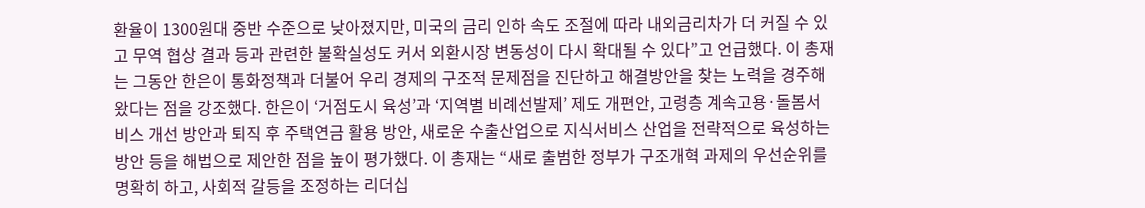환율이 1300원대 중반 수준으로 낮아졌지만, 미국의 금리 인하 속도 조절에 따라 내외금리차가 더 커질 수 있고 무역 협상 결과 등과 관련한 불확실성도 커서 외환시장 변동성이 다시 확대될 수 있다”고 언급했다. 이 총재는 그동안 한은이 통화정책과 더불어 우리 경제의 구조적 문제점을 진단하고 해결방안을 찾는 노력을 경주해 왔다는 점을 강조했다. 한은이 ‘거점도시 육성’과 ‘지역별 비례선발제’ 제도 개편안, 고령층 계속고용·돌봄서비스 개선 방안과 퇴직 후 주택연금 활용 방안, 새로운 수출산업으로 지식서비스 산업을 전략적으로 육성하는 방안 등을 해법으로 제안한 점을 높이 평가했다. 이 총재는 “새로 출범한 정부가 구조개혁 과제의 우선순위를 명확히 하고, 사회적 갈등을 조정하는 리더십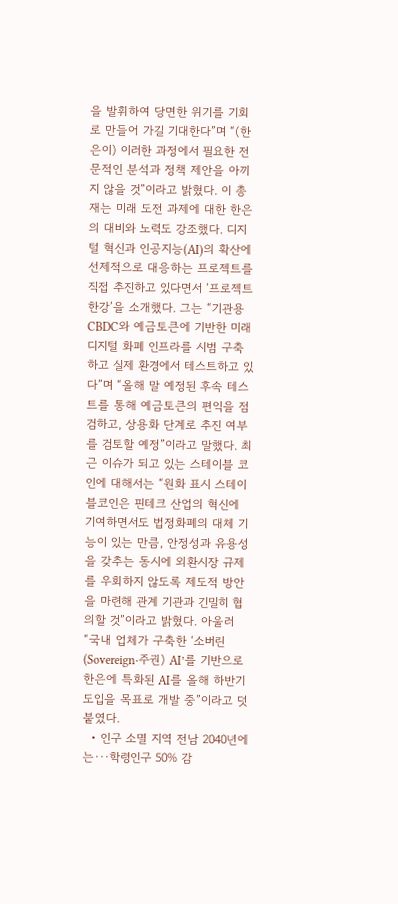을 발휘하여 당면한 위기를 기회로 만들어 가길 기대한다”며 “(한은이) 이러한 과정에서 필요한 전문적인 분석과 정책 제안을 아끼지 않을 것”이라고 밝혔다. 이 총재는 미래 도전 과제에 대한 한은의 대비와 노력도 강조했다. 디지털 혁신과 인공지능(AI)의 확산에 선제적으로 대응하는 프로젝트를 직접 추진하고 있다면서 ‘프로젝트 한강’을 소개했다. 그는 “기관용 CBDC와 예금토큰에 기반한 미래 디지털 화폐 인프라를 시범 구축하고 실제 환경에서 테스트하고 있다”며 “올해 말 예정된 후속 테스트를 통해 예금토큰의 편익을 점검하고, 상용화 단계로 추진 여부를 검토할 예정”이라고 말했다. 최근 이슈가 되고 있는 스테이블 코인에 대해서는 “원화 표시 스테이블코인은 핀테크 산업의 혁신에 기여하면서도 법정화폐의 대체 기능이 있는 만큼, 안정성과 유용성을 갖추는 동시에 외환시장 규제를 우회하지 않도록 제도적 방안을 마련해 관계 기관과 긴밀히 협의할 것”이라고 밝혔다. 아울러 “국내 업체가 구축한 ‘소버린(Sovereign·주권) AI’를 기반으로 한은에 특화된 AI를 올해 하반기 도입을 목표로 개발 중”이라고 덧붙였다.
  • 인구 소멸 지역 전남 2040년에는···학령인구 50% 감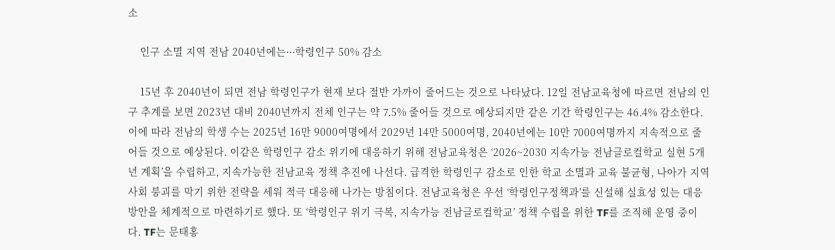소

    인구 소멸 지역 전남 2040년에는···학령인구 50% 감소

    15년 후 2040년이 되면 전남 학령인구가 현재 보다 절반 가까이 줄어드는 것으로 나타났다. 12일 전남교육청에 따르면 전남의 인구 추계를 보면 2023년 대비 2040년까지 전체 인구는 약 7.5% 줄어들 것으로 예상되지만 같은 기간 학령인구는 46.4% 감소한다. 이에 따라 전남의 학생 수는 2025년 16만 9000여명에서 2029년 14만 5000여명, 2040년에는 10만 7000여명까지 지속적으로 줄어들 것으로 예상된다. 이같은 학령인구 감소 위기에 대응하기 위해 전남교육청은 ‘2026~2030 지속가능 전남글로컬학교 실현 5개년 계획’을 수립하고, 지속가능한 전남교육 정책 추진에 나선다. 급격한 학령인구 감소로 인한 학교 소멸과 교육 불균형, 나아가 지역사회 붕괴를 막기 위한 전략을 세워 적극 대응해 나가는 방침이다. 전남교육청은 우선 ‘학령인구정책과’를 신설해 실효성 있는 대응 방안을 체계적으로 마련하기로 했다. 또 ‘학령인구 위기 극복, 지속가능 전남글로컬학교’ 정책 수립을 위한 TF를 조직해 운영 중이다. TF는 문태홍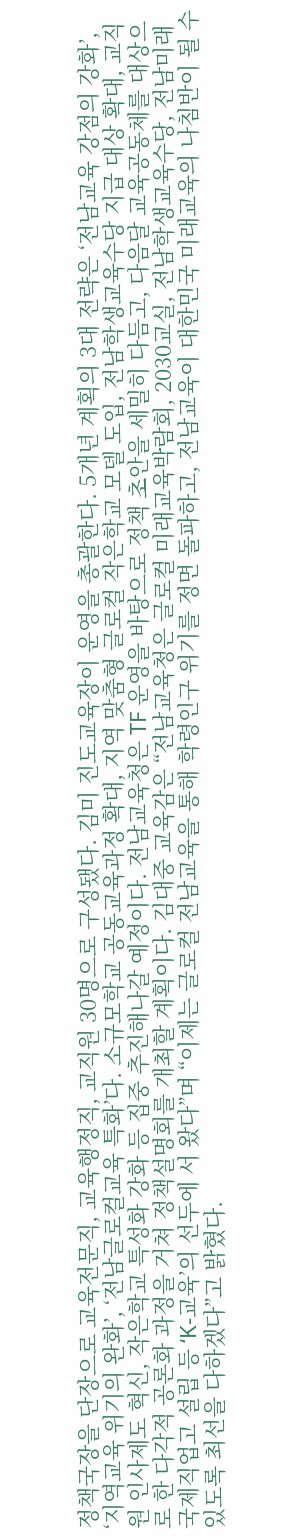정책국장을 단장으로 교육전문직, 교육행정직, 교직원 30명으로 구성됐다. 김미 진도교육장이 운영을 총괄한다. 5개년 계획의 3대 전략은 ‘전남교육 강점의 강화’, ‘지역교육 위기의 완화’, ‘전남글로컬교육 특화’다. 소규모학교 공동교육과정 확대, 지역 맞춤형 글로컬 작은학교 모델 도입, 전남학생교육수당 지급 대상 확대, 교직원 인사제도 혁신, 작은학교 특성화 강화 등 집중 추진해나갈 예정이다. 전남교육청은 TF 운영을 바탕으로 정책 초안을 세밀히 다듬고, 다음달 교육공동체를 대상으로 한 다각적 공론화 과정을 거쳐 정책설명회를 개최할 계획이다. 김대중 교육감은 “전남교육청은 글로컬 미래교육박람회, 2030교실, 전남학생교육수당, 전남미래국제직업고 설립 등 ‘K-교육’의 선두에 서 왔다”며 “이제는 글로컬 전남교육을 통해 학령인구 위기를 정면 돌파하고, 전남교육이 대한민국 미래교육의 나침반이 될 수 있도록 최선을 다하겠다”고 밝혔다.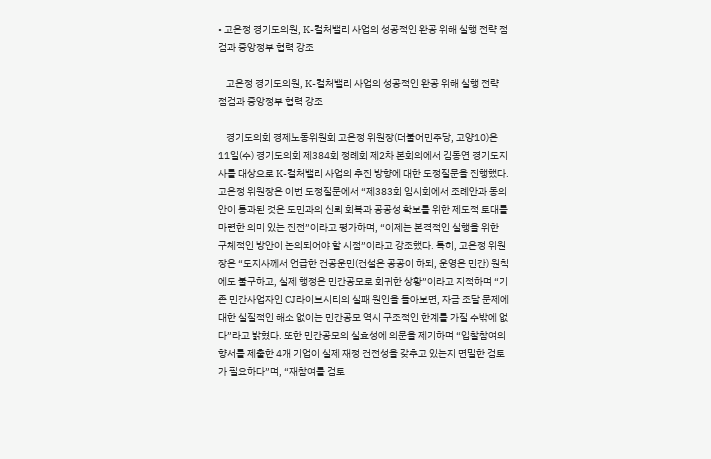• 고은정 경기도의원, K-컬처밸리 사업의 성공적인 완공 위해 실행 전략 점검과 중앙정부 협력 강조

    고은정 경기도의원, K-컬처밸리 사업의 성공적인 완공 위해 실행 전략 점검과 중앙정부 협력 강조

    경기도의회 경제노동위원회 고은정 위원장(더불어민주당, 고양10)은 11일(수) 경기도의회 제384회 정례회 제2차 본회의에서 김동연 경기도지사를 대상으로 K-컬처밸리 사업의 추진 방향에 대한 도정질문을 진행했다. 고은정 위원장은 이번 도정질문에서 “제383회 임시회에서 조례안과 동의안이 통과된 것은 도민과의 신뢰 회복과 공공성 확보를 위한 제도적 토대를 마련한 의미 있는 진전”이라고 평가하며, “이제는 본격적인 실행을 위한 구체적인 방안이 논의되어야 할 시점”이라고 강조했다. 특히, 고은정 위원장은 “도지사께서 언급한 건공운민(건설은 공공이 하되, 운영은 민간) 원칙에도 불구하고, 실제 행정은 민간공모로 회귀한 상황”이라고 지적하며 “기존 민간사업자인 CJ라이브시티의 실패 원인을 돌아보면, 자금 조달 문제에 대한 실질적인 해소 없이는 민간공모 역시 구조적인 한계를 가질 수밖에 없다”라고 밝혔다. 또한 민간공모의 실효성에 의문을 제기하며 “입찰참여의향서를 제출한 4개 기업이 실제 재정 건전성을 갖추고 있는지 면밀한 검토가 필요하다”며, “재참여를 검토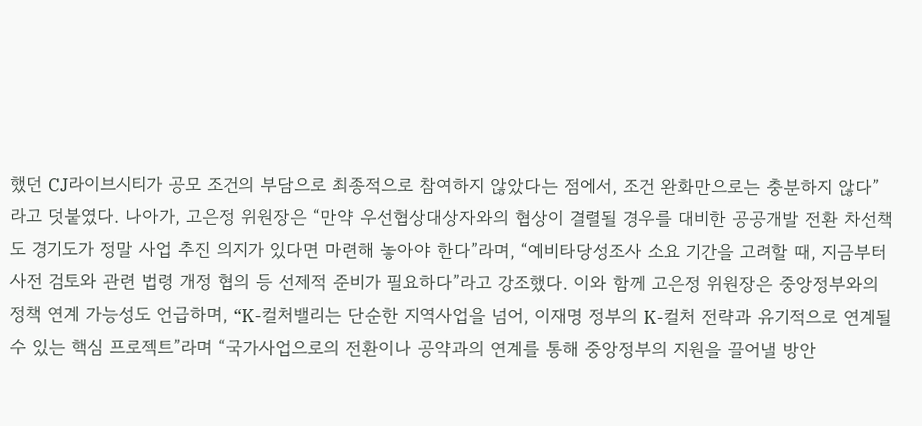했던 CJ라이브시티가 공모 조건의 부담으로 최종적으로 참여하지 않았다는 점에서, 조건 완화만으로는 충분하지 않다”라고 덧붙였다. 나아가, 고은정 위원장은 “만약 우선협상대상자와의 협상이 결렬될 경우를 대비한 공공개발 전환 차선책도 경기도가 정말 사업 추진 의지가 있다면 마련해 놓아야 한다”라며, “예비타당성조사 소요 기간을 고려할 때, 지금부터 사전 검토와 관련 법령 개정 협의 등 선제적 준비가 필요하다”라고 강조했다. 이와 함께 고은정 위원장은 중앙정부와의 정책 연계 가능성도 언급하며, “K-컬처밸리는 단순한 지역사업을 넘어, 이재명 정부의 K-컬처 전략과 유기적으로 연계될 수 있는 핵심 프로젝트”라며 “국가사업으로의 전환이나 공약과의 연계를 통해 중앙정부의 지원을 끌어낼 방안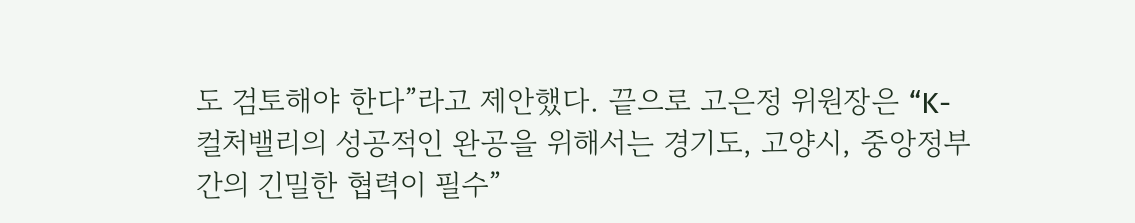도 검토해야 한다”라고 제안했다. 끝으로 고은정 위원장은 “K-컬처밸리의 성공적인 완공을 위해서는 경기도, 고양시, 중앙정부 간의 긴밀한 협력이 필수”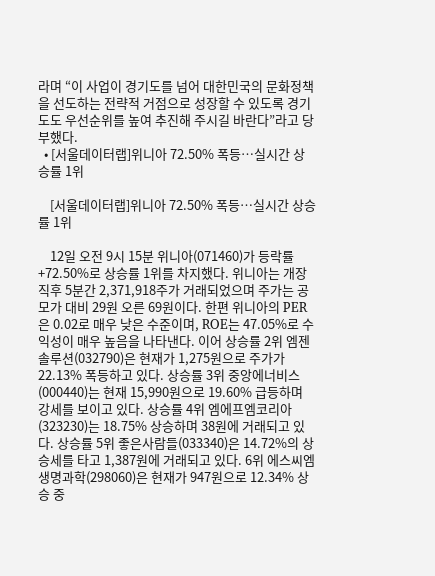라며 “이 사업이 경기도를 넘어 대한민국의 문화정책을 선도하는 전략적 거점으로 성장할 수 있도록 경기도도 우선순위를 높여 추진해 주시길 바란다”라고 당부했다.
  • [서울데이터랩]위니아 72.50% 폭등…실시간 상승률 1위

    [서울데이터랩]위니아 72.50% 폭등…실시간 상승률 1위

    12일 오전 9시 15분 위니아(071460)가 등락률 +72.50%로 상승률 1위를 차지했다. 위니아는 개장 직후 5분간 2,371,918주가 거래되었으며 주가는 공모가 대비 29원 오른 69원이다. 한편 위니아의 PER은 0.02로 매우 낮은 수준이며, ROE는 47.05%로 수익성이 매우 높음을 나타낸다. 이어 상승률 2위 엠젠솔루션(032790)은 현재가 1,275원으로 주가가 22.13% 폭등하고 있다. 상승률 3위 중앙에너비스(000440)는 현재 15,990원으로 19.60% 급등하며 강세를 보이고 있다. 상승률 4위 엠에프엠코리아(323230)는 18.75% 상승하며 38원에 거래되고 있다. 상승률 5위 좋은사람들(033340)은 14.72%의 상승세를 타고 1,387원에 거래되고 있다. 6위 에스씨엠생명과학(298060)은 현재가 947원으로 12.34% 상승 중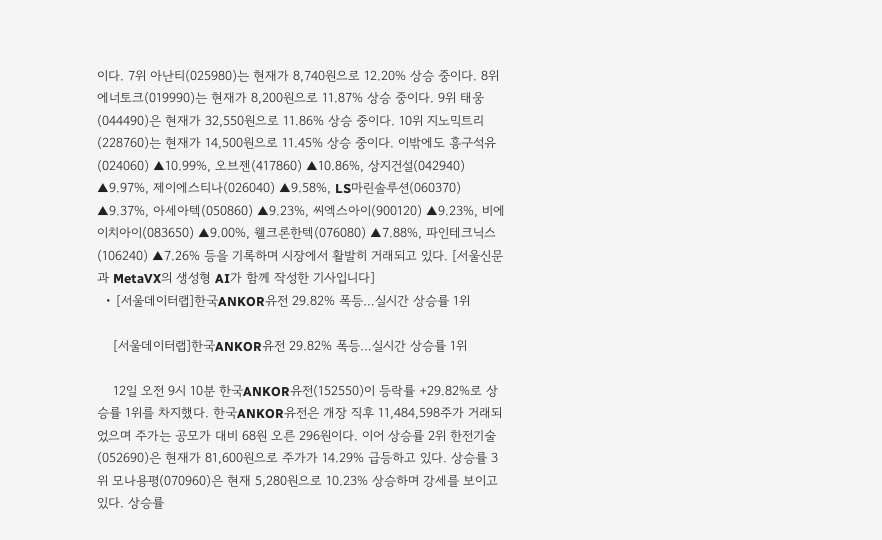이다. 7위 아난티(025980)는 현재가 8,740원으로 12.20% 상승 중이다. 8위 에너토크(019990)는 현재가 8,200원으로 11.87% 상승 중이다. 9위 태웅(044490)은 현재가 32,550원으로 11.86% 상승 중이다. 10위 지노믹트리(228760)는 현재가 14,500원으로 11.45% 상승 중이다. 이밖에도 흥구석유(024060) ▲10.99%, 오브젠(417860) ▲10.86%, 상지건설(042940) ▲9.97%, 제이에스티나(026040) ▲9.58%, LS마린솔루션(060370) ▲9.37%, 아세아텍(050860) ▲9.23%, 씨엑스아이(900120) ▲9.23%, 비에이치아이(083650) ▲9.00%, 웰크론한텍(076080) ▲7.88%, 파인테크닉스(106240) ▲7.26% 등을 기록하며 시장에서 활발히 거래되고 있다. [서울신문과 MetaVX의 생성형 AI가 함께 작성한 기사입니다]
  • [서울데이터랩]한국ANKOR유전 29.82% 폭등…실시간 상승률 1위

    [서울데이터랩]한국ANKOR유전 29.82% 폭등…실시간 상승률 1위

    12일 오전 9시 10분 한국ANKOR유전(152550)이 등락률 +29.82%로 상승률 1위를 차지했다. 한국ANKOR유전은 개장 직후 11,484,598주가 거래되었으며 주가는 공모가 대비 68원 오른 296원이다. 이어 상승률 2위 한전기술(052690)은 현재가 81,600원으로 주가가 14.29% 급등하고 있다. 상승률 3위 모나용평(070960)은 현재 5,280원으로 10.23% 상승하며 강세를 보이고 있다. 상승률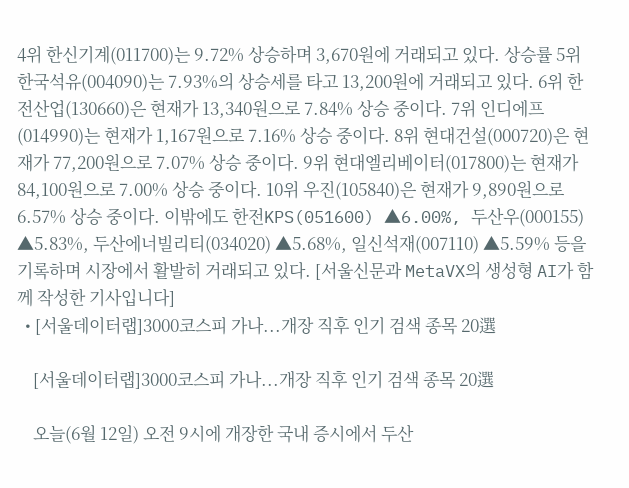4위 한신기계(011700)는 9.72% 상승하며 3,670원에 거래되고 있다. 상승률 5위 한국석유(004090)는 7.93%의 상승세를 타고 13,200원에 거래되고 있다. 6위 한전산업(130660)은 현재가 13,340원으로 7.84% 상승 중이다. 7위 인디에프(014990)는 현재가 1,167원으로 7.16% 상승 중이다. 8위 현대건설(000720)은 현재가 77,200원으로 7.07% 상승 중이다. 9위 현대엘리베이터(017800)는 현재가 84,100원으로 7.00% 상승 중이다. 10위 우진(105840)은 현재가 9,890원으로 6.57% 상승 중이다. 이밖에도 한전KPS(051600) ▲6.00%, 두산우(000155) ▲5.83%, 두산에너빌리티(034020) ▲5.68%, 일신석재(007110) ▲5.59% 등을 기록하며 시장에서 활발히 거래되고 있다. [서울신문과 MetaVX의 생성형 AI가 함께 작성한 기사입니다]
  • [서울데이터랩]3000코스피 가나...개장 직후 인기 검색 종목 20選

    [서울데이터랩]3000코스피 가나...개장 직후 인기 검색 종목 20選

    오늘(6월 12일) 오전 9시에 개장한 국내 증시에서 두산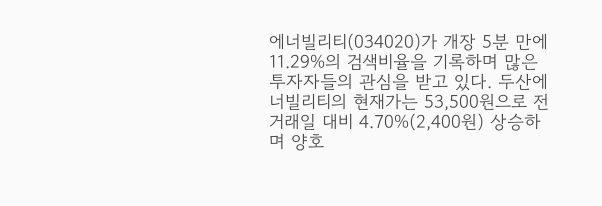에너빌리티(034020)가 개장 5분 만에 11.29%의 검색비율을 기록하며 많은 투자자들의 관심을 받고 있다. 두산에너빌리티의 현재가는 53,500원으로 전 거래일 대비 4.70%(2,400원) 상승하며 양호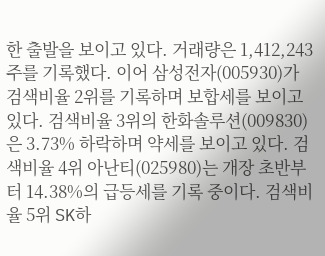한 출발을 보이고 있다. 거래량은 1,412,243주를 기록했다. 이어 삼성전자(005930)가 검색비율 2위를 기록하며 보합세를 보이고 있다. 검색비율 3위의 한화솔루션(009830)은 3.73% 하락하며 약세를 보이고 있다. 검색비율 4위 아난티(025980)는 개장 초반부터 14.38%의 급등세를 기록 중이다. 검색비율 5위 SK하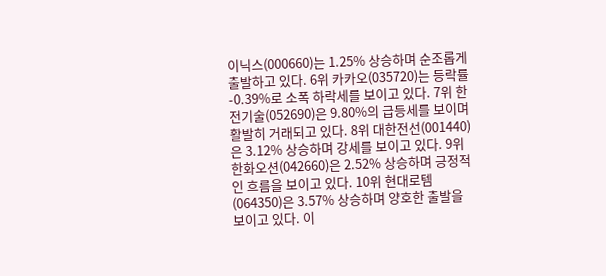이닉스(000660)는 1.25% 상승하며 순조롭게 출발하고 있다. 6위 카카오(035720)는 등락률 -0.39%로 소폭 하락세를 보이고 있다. 7위 한전기술(052690)은 9.80%의 급등세를 보이며 활발히 거래되고 있다. 8위 대한전선(001440)은 3.12% 상승하며 강세를 보이고 있다. 9위 한화오션(042660)은 2.52% 상승하며 긍정적인 흐름을 보이고 있다. 10위 현대로템(064350)은 3.57% 상승하며 양호한 출발을 보이고 있다. 이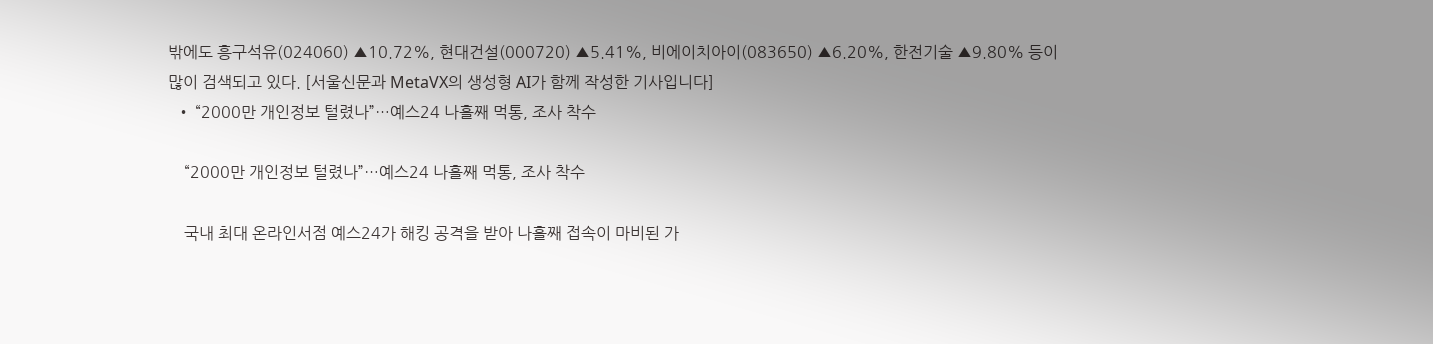밖에도 흥구석유(024060) ▲10.72%, 현대건설(000720) ▲5.41%, 비에이치아이(083650) ▲6.20%, 한전기술 ▲9.80% 등이 많이 검색되고 있다. [서울신문과 MetaVX의 생성형 AI가 함께 작성한 기사입니다]
  • “2000만 개인정보 털렸나”…예스24 나흘째 먹통, 조사 착수

    “2000만 개인정보 털렸나”…예스24 나흘째 먹통, 조사 착수

    국내 최대 온라인서점 예스24가 해킹 공격을 받아 나흘째 접속이 마비된 가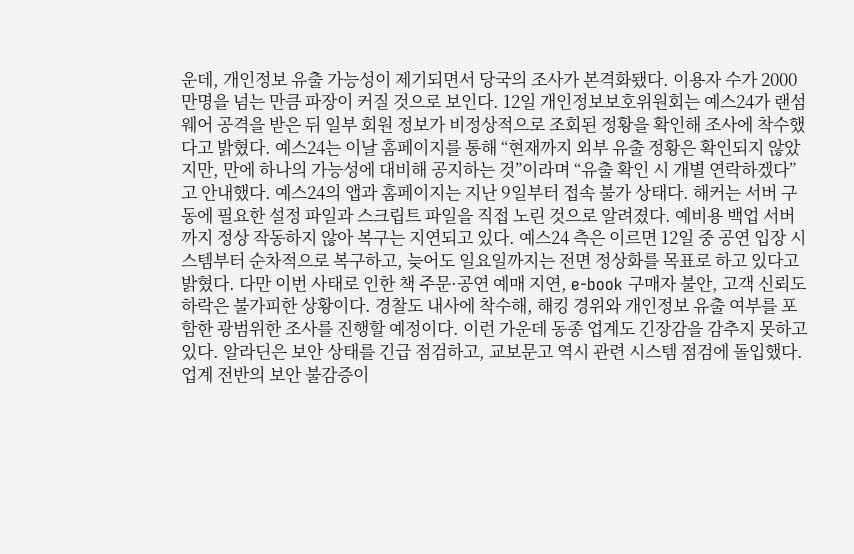운데, 개인정보 유출 가능성이 제기되면서 당국의 조사가 본격화됐다. 이용자 수가 2000만명을 넘는 만큼 파장이 커질 것으로 보인다. 12일 개인정보보호위원회는 예스24가 랜섬웨어 공격을 받은 뒤 일부 회원 정보가 비정상적으로 조회된 정황을 확인해 조사에 착수했다고 밝혔다. 예스24는 이날 홈페이지를 통해 “현재까지 외부 유출 정황은 확인되지 않았지만, 만에 하나의 가능성에 대비해 공지하는 것”이라며 “유출 확인 시 개별 연락하겠다”고 안내했다. 예스24의 앱과 홈페이지는 지난 9일부터 접속 불가 상태다. 해커는 서버 구동에 필요한 설정 파일과 스크립트 파일을 직접 노린 것으로 알려졌다. 예비용 백업 서버까지 정상 작동하지 않아 복구는 지연되고 있다. 예스24 측은 이르면 12일 중 공연 입장 시스템부터 순차적으로 복구하고, 늦어도 일요일까지는 전면 정상화를 목표로 하고 있다고 밝혔다. 다만 이번 사태로 인한 책 주문·공연 예매 지연, e-book 구매자 불안, 고객 신뢰도 하락은 불가피한 상황이다. 경찰도 내사에 착수해, 해킹 경위와 개인정보 유출 여부를 포함한 광범위한 조사를 진행할 예정이다. 이런 가운데 동종 업계도 긴장감을 감추지 못하고 있다. 알라딘은 보안 상태를 긴급 점검하고, 교보문고 역시 관련 시스템 점검에 돌입했다. 업계 전반의 보안 불감증이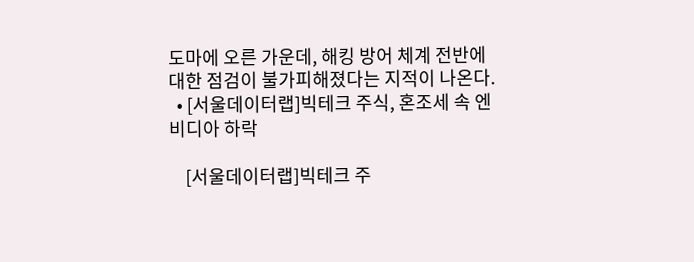도마에 오른 가운데, 해킹 방어 체계 전반에 대한 점검이 불가피해졌다는 지적이 나온다.
  • [서울데이터랩]빅테크 주식, 혼조세 속 엔비디아 하락

    [서울데이터랩]빅테크 주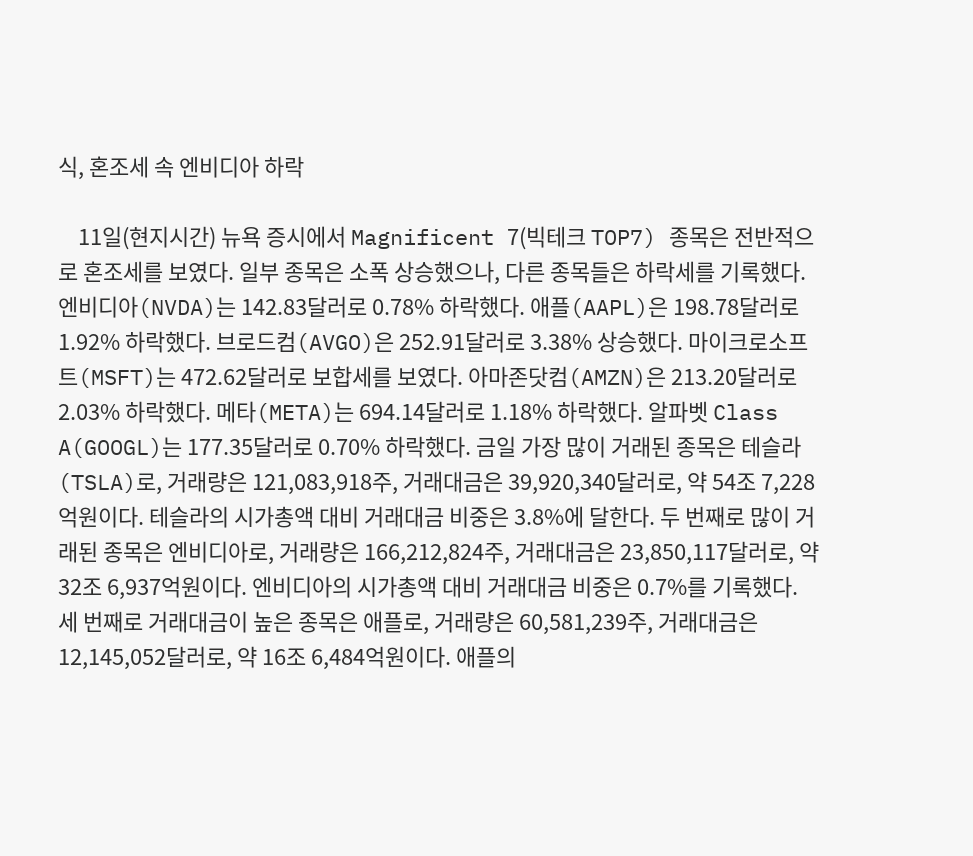식, 혼조세 속 엔비디아 하락

    11일(현지시간) 뉴욕 증시에서 Magnificent 7(빅테크 TOP7) 종목은 전반적으로 혼조세를 보였다. 일부 종목은 소폭 상승했으나, 다른 종목들은 하락세를 기록했다. 엔비디아(NVDA)는 142.83달러로 0.78% 하락했다. 애플(AAPL)은 198.78달러로 1.92% 하락했다. 브로드컴(AVGO)은 252.91달러로 3.38% 상승했다. 마이크로소프트(MSFT)는 472.62달러로 보합세를 보였다. 아마존닷컴(AMZN)은 213.20달러로 2.03% 하락했다. 메타(META)는 694.14달러로 1.18% 하락했다. 알파벳 Class A(GOOGL)는 177.35달러로 0.70% 하락했다. 금일 가장 많이 거래된 종목은 테슬라(TSLA)로, 거래량은 121,083,918주, 거래대금은 39,920,340달러로, 약 54조 7,228억원이다. 테슬라의 시가총액 대비 거래대금 비중은 3.8%에 달한다. 두 번째로 많이 거래된 종목은 엔비디아로, 거래량은 166,212,824주, 거래대금은 23,850,117달러로, 약 32조 6,937억원이다. 엔비디아의 시가총액 대비 거래대금 비중은 0.7%를 기록했다. 세 번째로 거래대금이 높은 종목은 애플로, 거래량은 60,581,239주, 거래대금은 12,145,052달러로, 약 16조 6,484억원이다. 애플의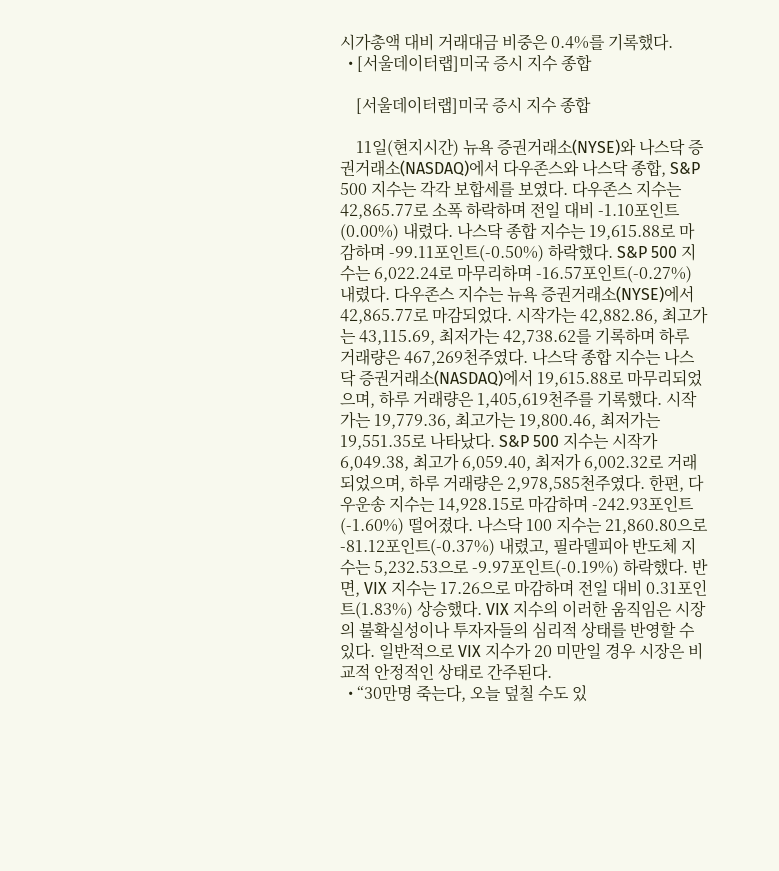시가총액 대비 거래대금 비중은 0.4%를 기록했다.
  • [서울데이터랩]미국 증시 지수 종합

    [서울데이터랩]미국 증시 지수 종합

    11일(현지시간) 뉴욕 증권거래소(NYSE)와 나스닥 증권거래소(NASDAQ)에서 다우존스와 나스닥 종합, S&P 500 지수는 각각 보합세를 보였다. 다우존스 지수는 42,865.77로 소폭 하락하며 전일 대비 -1.10포인트(0.00%) 내렸다. 나스닥 종합 지수는 19,615.88로 마감하며 -99.11포인트(-0.50%) 하락했다. S&P 500 지수는 6,022.24로 마무리하며 -16.57포인트(-0.27%) 내렸다. 다우존스 지수는 뉴욕 증권거래소(NYSE)에서 42,865.77로 마감되었다. 시작가는 42,882.86, 최고가는 43,115.69, 최저가는 42,738.62를 기록하며 하루 거래량은 467,269천주였다. 나스닥 종합 지수는 나스닥 증권거래소(NASDAQ)에서 19,615.88로 마무리되었으며, 하루 거래량은 1,405,619천주를 기록했다. 시작가는 19,779.36, 최고가는 19,800.46, 최저가는 19,551.35로 나타났다. S&P 500 지수는 시작가 6,049.38, 최고가 6,059.40, 최저가 6,002.32로 거래되었으며, 하루 거래량은 2,978,585천주였다. 한편, 다우운송 지수는 14,928.15로 마감하며 -242.93포인트(-1.60%) 떨어졌다. 나스닥 100 지수는 21,860.80으로 -81.12포인트(-0.37%) 내렸고, 필라델피아 반도체 지수는 5,232.53으로 -9.97포인트(-0.19%) 하락했다. 반면, VIX 지수는 17.26으로 마감하며 전일 대비 0.31포인트(1.83%) 상승했다. VIX 지수의 이러한 움직임은 시장의 불확실성이나 투자자들의 심리적 상태를 반영할 수 있다. 일반적으로 VIX 지수가 20 미만일 경우 시장은 비교적 안정적인 상태로 간주된다.
  • “30만명 죽는다, 오늘 덮칠 수도 있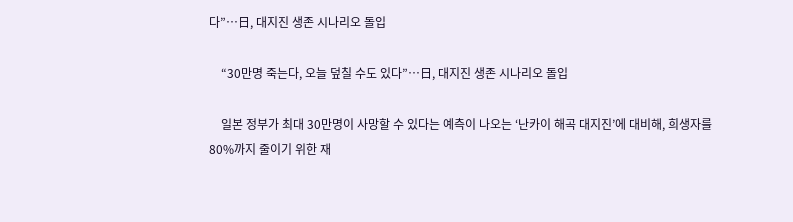다”…日, 대지진 생존 시나리오 돌입

    “30만명 죽는다, 오늘 덮칠 수도 있다”…日, 대지진 생존 시나리오 돌입

    일본 정부가 최대 30만명이 사망할 수 있다는 예측이 나오는 ‘난카이 해곡 대지진’에 대비해, 희생자를 80%까지 줄이기 위한 재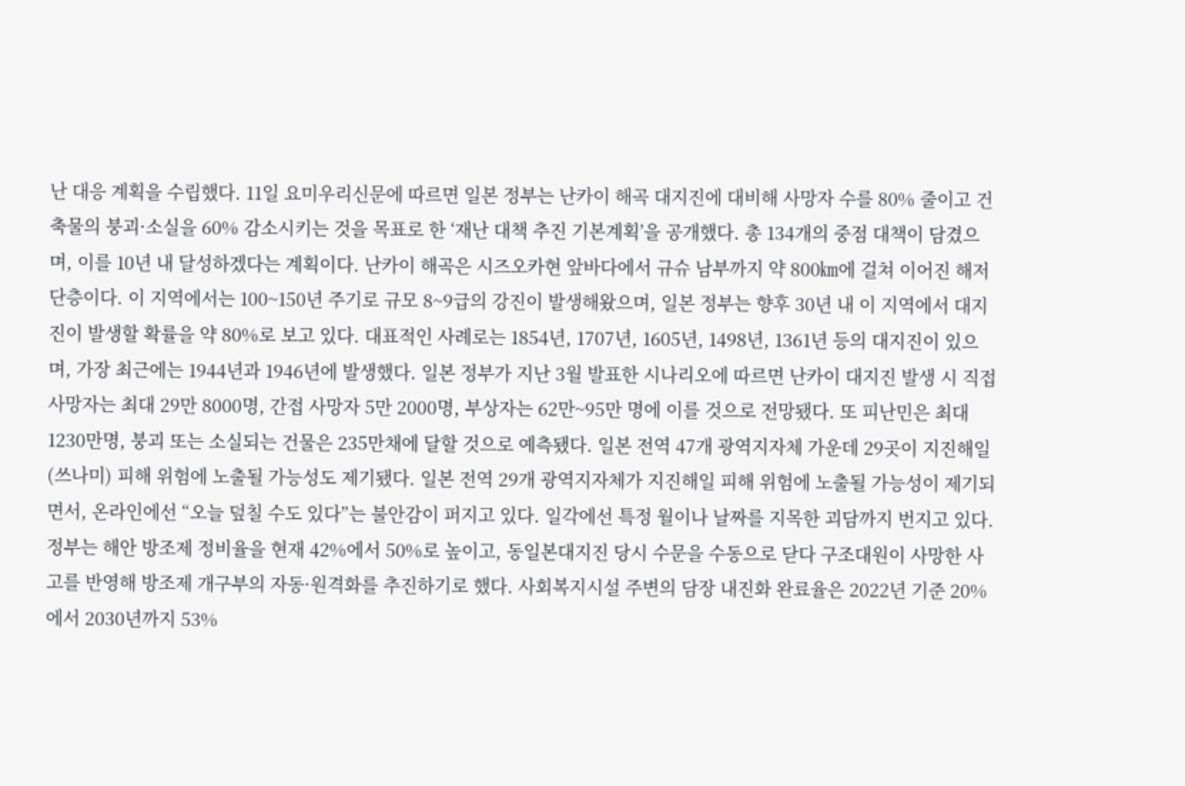난 대응 계획을 수립했다. 11일 요미우리신문에 따르면 일본 정부는 난카이 해곡 대지진에 대비해 사망자 수를 80% 줄이고 건축물의 붕괴·소실을 60% 감소시키는 것을 목표로 한 ‘재난 대책 추진 기본계획’을 공개했다. 총 134개의 중점 대책이 담겼으며, 이를 10년 내 달성하겠다는 계획이다. 난카이 해곡은 시즈오카현 앞바다에서 규슈 남부까지 약 800㎞에 걸쳐 이어진 해저 단층이다. 이 지역에서는 100~150년 주기로 규모 8~9급의 강진이 발생해왔으며, 일본 정부는 향후 30년 내 이 지역에서 대지진이 발생할 확률을 약 80%로 보고 있다. 대표적인 사례로는 1854년, 1707년, 1605년, 1498년, 1361년 등의 대지진이 있으며, 가장 최근에는 1944년과 1946년에 발생했다. 일본 정부가 지난 3월 발표한 시나리오에 따르면 난카이 대지진 발생 시 직접 사망자는 최대 29만 8000명, 간접 사망자 5만 2000명, 부상자는 62만~95만 명에 이를 것으로 전망됐다. 또 피난민은 최대 1230만명, 붕괴 또는 소실되는 건물은 235만채에 달할 것으로 예측됐다. 일본 전역 47개 광역지자체 가운데 29곳이 지진해일(쓰나미) 피해 위험에 노출될 가능성도 제기됐다. 일본 전역 29개 광역지자체가 지진해일 피해 위험에 노출될 가능성이 제기되면서, 온라인에선 “오늘 덮칠 수도 있다”는 불안감이 퍼지고 있다. 일각에선 특정 월이나 날짜를 지목한 괴담까지 번지고 있다. 정부는 해안 방조제 정비율을 현재 42%에서 50%로 높이고, 동일본대지진 당시 수문을 수동으로 닫다 구조대원이 사망한 사고를 반영해 방조제 개구부의 자동·원격화를 추진하기로 했다. 사회복지시설 주변의 담장 내진화 완료율은 2022년 기준 20%에서 2030년까지 53%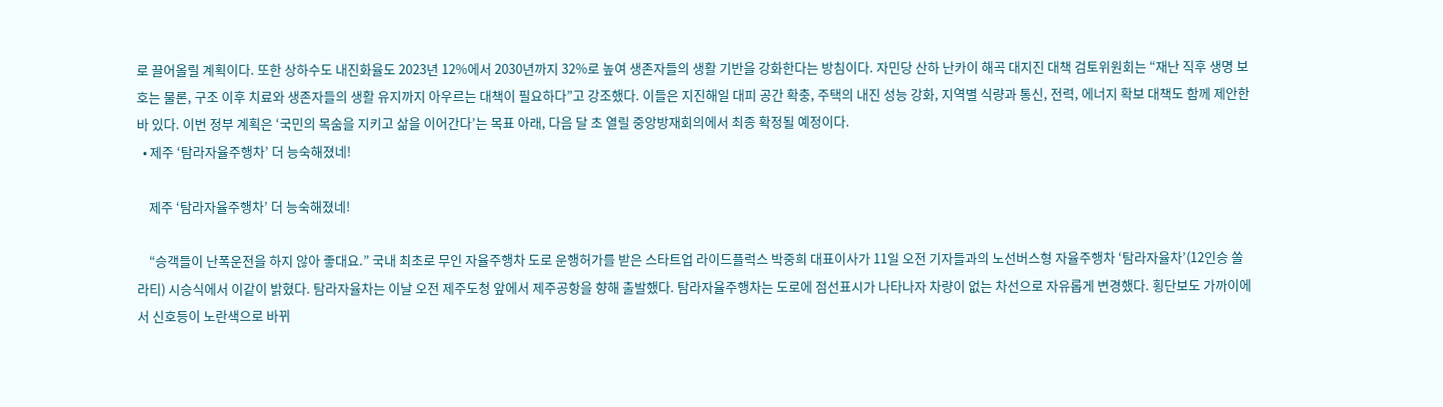로 끌어올릴 계획이다. 또한 상하수도 내진화율도 2023년 12%에서 2030년까지 32%로 높여 생존자들의 생활 기반을 강화한다는 방침이다. 자민당 산하 난카이 해곡 대지진 대책 검토위원회는 “재난 직후 생명 보호는 물론, 구조 이후 치료와 생존자들의 생활 유지까지 아우르는 대책이 필요하다”고 강조했다. 이들은 지진해일 대피 공간 확충, 주택의 내진 성능 강화, 지역별 식량과 통신, 전력, 에너지 확보 대책도 함께 제안한 바 있다. 이번 정부 계획은 ‘국민의 목숨을 지키고 삶을 이어간다’는 목표 아래, 다음 달 초 열릴 중앙방재회의에서 최종 확정될 예정이다.
  • 제주 ‘탐라자율주행차’ 더 능숙해졌네!

    제주 ‘탐라자율주행차’ 더 능숙해졌네!

    “승객들이 난폭운전을 하지 않아 좋대요.” 국내 최초로 무인 자율주행차 도로 운행허가를 받은 스타트업 라이드플럭스 박중희 대표이사가 11일 오전 기자들과의 노선버스형 자율주행차 ‘탐라자율차’(12인승 쏠라티) 시승식에서 이같이 밝혔다. 탐라자율차는 이날 오전 제주도청 앞에서 제주공항을 향해 출발했다. 탐라자율주행차는 도로에 점선표시가 나타나자 차량이 없는 차선으로 자유롭게 변경했다. 횡단보도 가까이에서 신호등이 노란색으로 바뀌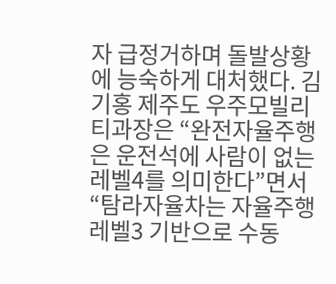자 급정거하며 돌발상황에 능숙하게 대처했다. 김기홍 제주도 우주모빌리티과장은 “완전자율주행은 운전석에 사람이 없는 레벨4를 의미한다”면서 “탐라자율차는 자율주행 레벨3 기반으로 수동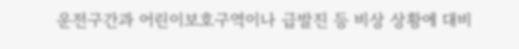운전구간과 어린이보호구역이나 급발진 등 비상 상황에 대비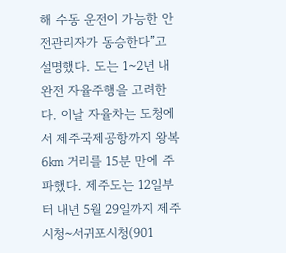해 수동 운전이 가능한 안전관리자가 동승한다”고 설명했다. 도는 1~2년 내 완전 자율주행을 고려한다. 이날 자율차는 도청에서 제주국제공항까지 왕복 6㎞ 거리를 15분 만에 주파했다. 제주도는 12일부터 내년 5월 29일까지 제주시청~서귀포시청(901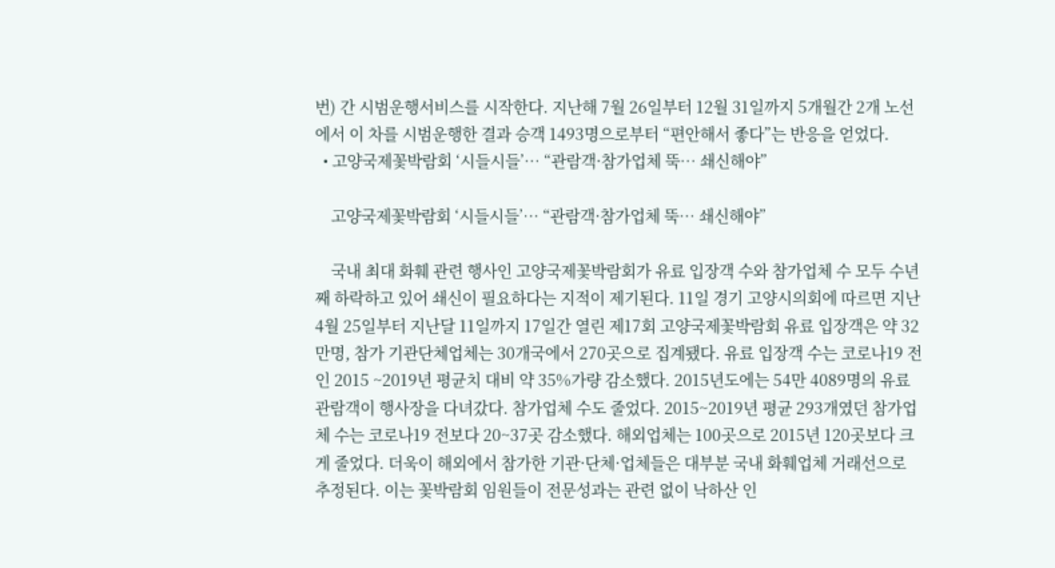번) 간 시범운행서비스를 시작한다. 지난해 7월 26일부터 12월 31일까지 5개월간 2개 노선에서 이 차를 시범운행한 결과 승객 1493명으로부터 “편안해서 좋다”는 반응을 얻었다.
  • 고양국제꽃박람회 ‘시들시들’… “관람객·참가업체 뚝… 쇄신해야”

    고양국제꽃박람회 ‘시들시들’… “관람객·참가업체 뚝… 쇄신해야”

    국내 최대 화훼 관련 행사인 고양국제꽃박람회가 유료 입장객 수와 참가업체 수 모두 수년째 하락하고 있어 쇄신이 필요하다는 지적이 제기된다. 11일 경기 고양시의회에 따르면 지난 4월 25일부터 지난달 11일까지 17일간 열린 제17회 고양국제꽃박람회 유료 입장객은 약 32만명, 참가 기관단체업체는 30개국에서 270곳으로 집계됐다. 유료 입장객 수는 코로나19 전인 2015 ~2019년 평균치 대비 약 35%가량 감소했다. 2015년도에는 54만 4089명의 유료 관람객이 행사장을 다녀갔다. 참가업체 수도 줄었다. 2015~2019년 평균 293개였던 참가업체 수는 코로나19 전보다 20~37곳 감소했다. 해외업체는 100곳으로 2015년 120곳보다 크게 줄었다. 더욱이 해외에서 참가한 기관·단체·업체들은 대부분 국내 화훼업체 거래선으로 추정된다. 이는 꽃박람회 임원들이 전문성과는 관련 없이 낙하산 인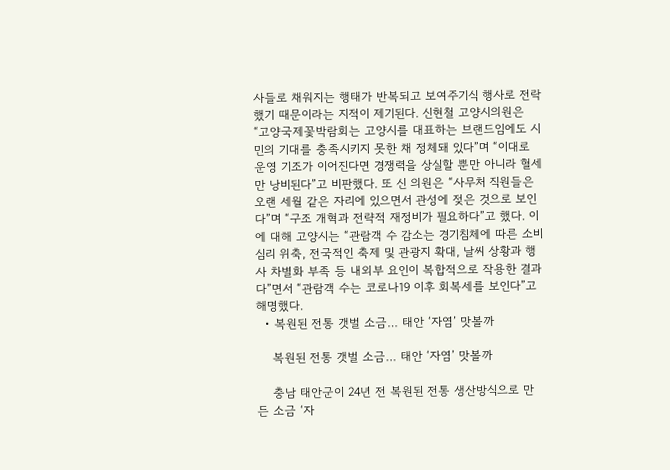사들로 채워지는 행태가 반복되고 보여주기식 행사로 전락했기 때문이라는 지적이 제기된다. 신현철 고양시의원은 “고양국제꽃박람회는 고양시를 대표하는 브랜드임에도 시민의 기대를 충족시키지 못한 채 정체돼 있다”며 “이대로 운영 기조가 이어진다면 경쟁력을 상실할 뿐만 아니라 혈세만 낭비된다”고 비판했다. 또 신 의원은 “사무처 직원들은 오랜 세월 같은 자리에 있으면서 관성에 젖은 것으로 보인다”며 “구조 개혁과 전략적 재정비가 필요하다”고 했다. 이에 대해 고양시는 “관람객 수 감소는 경기침체에 따른 소비심리 위축, 전국적인 축제 및 관광지 확대, 날씨 상황과 행사 차별화 부족 등 내외부 요인이 복합적으로 작용한 결과다”면서 “관람객 수는 코로나19 이후 회복세를 보인다”고 해명했다.
  • 복원된 전통 갯벌 소금… 태안 ‘자염’ 맛볼까

    복원된 전통 갯벌 소금… 태안 ‘자염’ 맛볼까

    충남 태안군이 24년 전 복원된 전통 생산방식으로 만든 소금 ‘자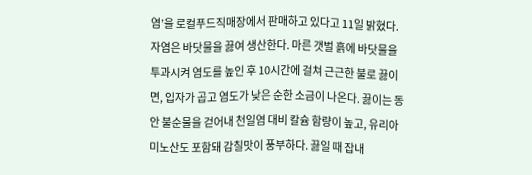염’을 로컬푸드직매장에서 판매하고 있다고 11일 밝혔다. 자염은 바닷물을 끓여 생산한다. 마른 갯벌 흙에 바닷물을 투과시켜 염도를 높인 후 10시간에 걸쳐 근근한 불로 끓이면, 입자가 곱고 염도가 낮은 순한 소금이 나온다. 끓이는 동안 불순물을 걷어내 천일염 대비 칼슘 함량이 높고, 유리아미노산도 포함돼 감칠맛이 풍부하다. 끓일 때 잡내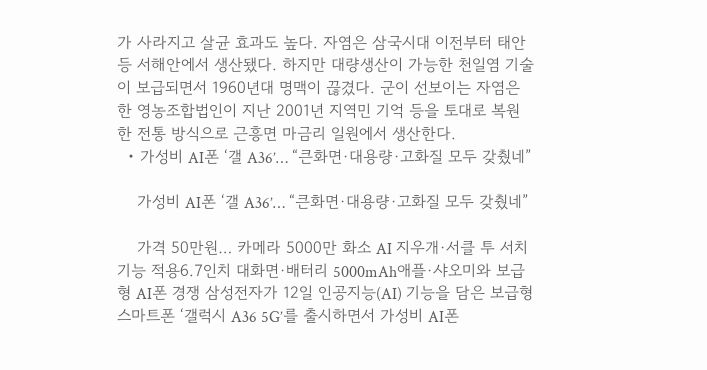가 사라지고 살균 효과도 높다. 자염은 삼국시대 이전부터 태안 등 서해안에서 생산됐다. 하지만 대량생산이 가능한 천일염 기술이 보급되면서 1960년대 명맥이 끊겼다. 군이 선보이는 자염은 한 영농조합법인이 지난 2001년 지역민 기억 등을 토대로 복원한 전통 방식으로 근흥면 마금리 일원에서 생산한다.
  • 가성비 AI폰 ‘갤 A36’… “큰화면·대용량·고화질 모두 갖췄네”

    가성비 AI폰 ‘갤 A36’… “큰화면·대용량·고화질 모두 갖췄네”

    가격 50만원… 카메라 5000만 화소 AI 지우개·서클 투 서치 기능 적용6.7인치 대화면·배터리 5000mAh애플·샤오미와 보급형 AI폰 경쟁 삼성전자가 12일 인공지능(AI) 기능을 담은 보급형 스마트폰 ‘갤럭시 A36 5G’를 출시하면서 가성비 AI폰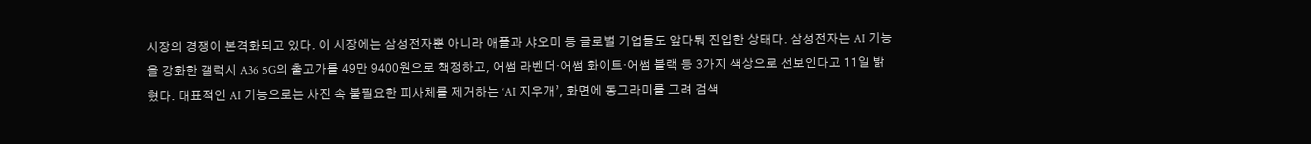시장의 경쟁이 본격화되고 있다. 이 시장에는 삼성전자뿐 아니라 애플과 샤오미 등 글로벌 기업들도 앞다퉈 진입한 상태다. 삼성전자는 AI 기능을 강화한 갤럭시 A36 5G의 출고가를 49만 9400원으로 책정하고, 어썸 라벤더·어썸 화이트·어썸 블랙 등 3가지 색상으로 선보인다고 11일 밝혔다. 대표적인 AI 기능으로는 사진 속 불필요한 피사체를 제거하는 ‘AI 지우개’, 화면에 동그라미를 그려 검색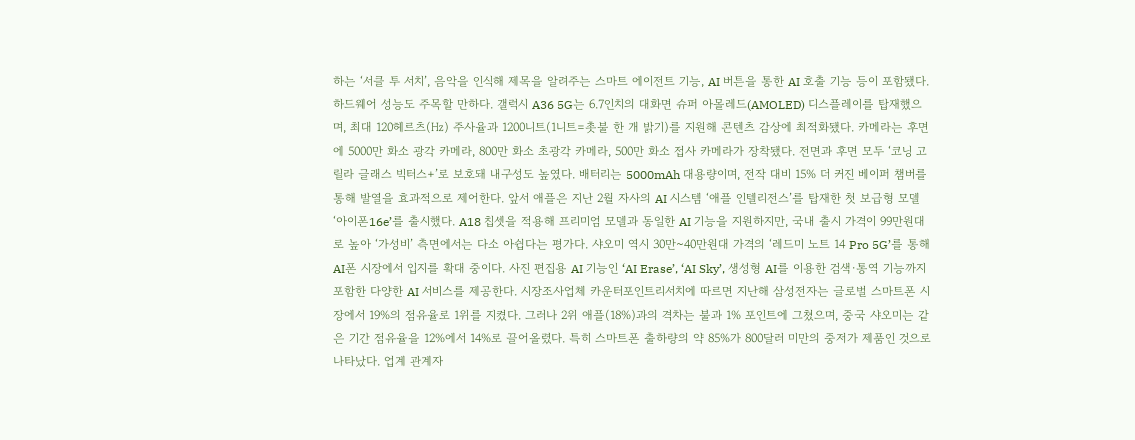하는 ‘서클 투 서치’, 음악을 인식해 제목을 알려주는 스마트 에이전트 기능, AI 버튼을 통한 AI 호출 기능 등이 포함됐다. 하드웨어 성능도 주목할 만하다. 갤럭시 A36 5G는 6.7인치의 대화면 슈퍼 아몰레드(AMOLED) 디스플레이를 탑재했으며, 최대 120헤르츠(㎐) 주사율과 1200니트(1니트=촛불 한 개 밝기)를 지원해 콘텐츠 감상에 최적화됐다. 카메라는 후면에 5000만 화소 광각 카메라, 800만 화소 초광각 카메라, 500만 화소 접사 카메라가 장착됐다. 전면과 후면 모두 ‘코닝 고릴라 글래스 빅터스+’로 보호돼 내구성도 높였다. 배터리는 5000mAh 대용량이며, 전작 대비 15% 더 커진 베이퍼 챔버를 통해 발열을 효과적으로 제어한다. 앞서 애플은 지난 2월 자사의 AI 시스템 ‘애플 인텔리전스’를 탑재한 첫 보급형 모델 ‘아이폰16e’를 출시했다. A18 칩셋을 적용해 프리미엄 모델과 동일한 AI 기능을 지원하지만, 국내 출시 가격이 99만원대로 높아 ‘가성비’ 측면에서는 다소 아쉽다는 평가다. 샤오미 역시 30만~40만원대 가격의 ‘레드미 노트 14 Pro 5G’를 통해 AI폰 시장에서 입지를 확대 중이다. 사진 편집용 AI 기능인 ‘AI Erase’, ‘AI Sky’, 생성형 AI를 이용한 검색·통역 기능까지 포함한 다양한 AI 서비스를 제공한다. 시장조사업체 카운터포인트리서치에 따르면 지난해 삼성전자는 글로벌 스마트폰 시장에서 19%의 점유율로 1위를 지켰다. 그러나 2위 애플(18%)과의 격차는 불과 1% 포인트에 그쳤으며, 중국 샤오미는 같은 기간 점유율을 12%에서 14%로 끌어올렸다. 특히 스마트폰 출하량의 약 85%가 800달러 미만의 중저가 제품인 것으로 나타났다. 업계 관계자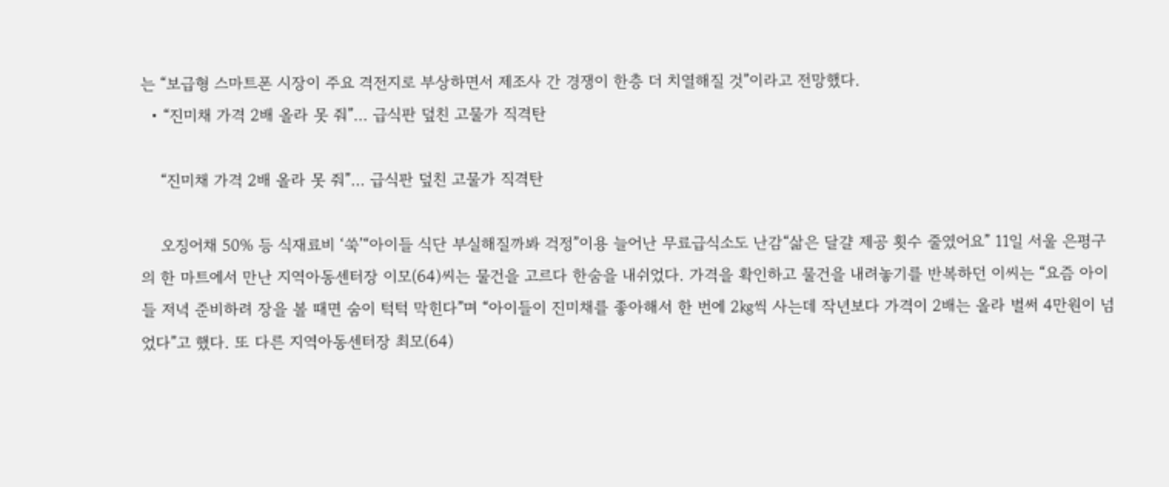는 “보급형 스마트폰 시장이 주요 격전지로 부상하면서 제조사 간 경쟁이 한층 더 치열해질 것”이라고 전망했다.
  • “진미채 가격 2배 올라 못 줘”… 급식판 덮친 고물가 직격탄

    “진미채 가격 2배 올라 못 줘”… 급식판 덮친 고물가 직격탄

    오징어채 50% 등 식재료비 ‘쑥’“아이들 식단 부실해질까봐 걱정”이용 늘어난 무료급식소도 난감“삶은 달걀 제공 횟수 줄였어요” 11일 서울 은평구의 한 마트에서 만난 지역아동센터장 이모(64)씨는 물건을 고르다 한숨을 내쉬었다. 가격을 확인하고 물건을 내려놓기를 반복하던 이씨는 “요즘 아이들 저녁 준비하려 장을 볼 때면 숨이 턱턱 막힌다”며 “아이들이 진미채를 좋아해서 한 번에 2㎏씩 사는데 작년보다 가격이 2배는 올라 벌써 4만원이 넘었다”고 했다. 또 다른 지역아동센터장 최모(64)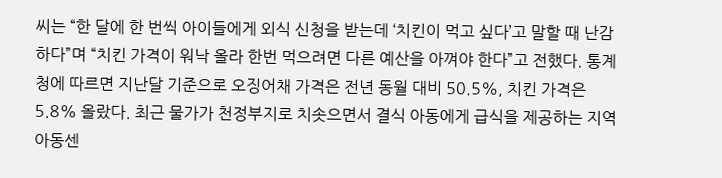씨는 “한 달에 한 번씩 아이들에게 외식 신청을 받는데 ‘치킨이 먹고 싶다’고 말할 때 난감하다”며 “치킨 가격이 워낙 올라 한번 먹으려면 다른 예산을 아껴야 한다”고 전했다. 통계청에 따르면 지난달 기준으로 오징어채 가격은 전년 동월 대비 50.5%, 치킨 가격은 5.8% 올랐다. 최근 물가가 천정부지로 치솟으면서 결식 아동에게 급식을 제공하는 지역아동센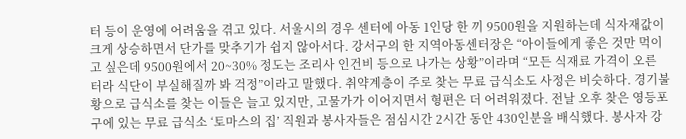터 등이 운영에 어려움을 겪고 있다. 서울시의 경우 센터에 아동 1인당 한 끼 9500원을 지원하는데 식자재값이 크게 상승하면서 단가를 맞추기가 쉽지 않아서다. 강서구의 한 지역아동센터장은 “아이들에게 좋은 것만 먹이고 싶은데 9500원에서 20~30% 정도는 조리사 인건비 등으로 나가는 상황”이라며 “모든 식재료 가격이 오른 터라 식단이 부실해질까 봐 걱정”이라고 말했다. 취약계층이 주로 찾는 무료 급식소도 사정은 비슷하다. 경기불황으로 급식소를 찾는 이들은 늘고 있지만, 고물가가 이어지면서 형편은 더 어려워졌다. 전날 오후 찾은 영등포구에 있는 무료 급식소 ‘토마스의 집’ 직원과 봉사자들은 점심시간 2시간 동안 430인분을 배식했다. 봉사자 강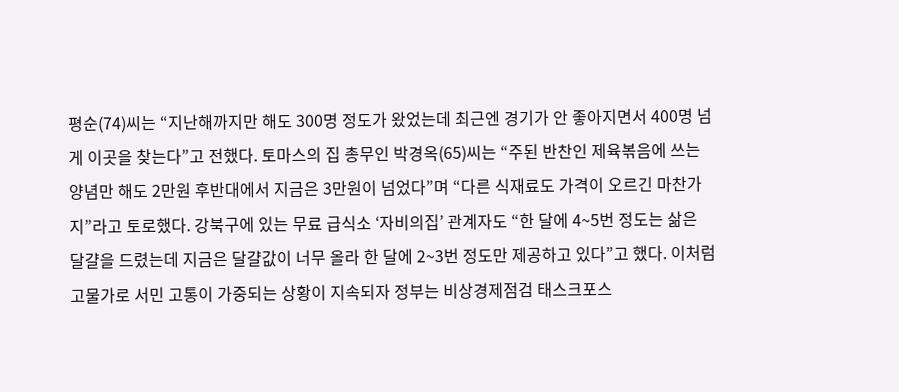평순(74)씨는 “지난해까지만 해도 300명 정도가 왔었는데 최근엔 경기가 안 좋아지면서 400명 넘게 이곳을 찾는다”고 전했다. 토마스의 집 총무인 박경옥(65)씨는 “주된 반찬인 제육볶음에 쓰는 양념만 해도 2만원 후반대에서 지금은 3만원이 넘었다”며 “다른 식재료도 가격이 오르긴 마찬가지”라고 토로했다. 강북구에 있는 무료 급식소 ‘자비의집’ 관계자도 “한 달에 4~5번 정도는 삶은 달걀을 드렸는데 지금은 달걀값이 너무 올라 한 달에 2~3번 정도만 제공하고 있다”고 했다. 이처럼 고물가로 서민 고통이 가중되는 상황이 지속되자 정부는 비상경제점검 태스크포스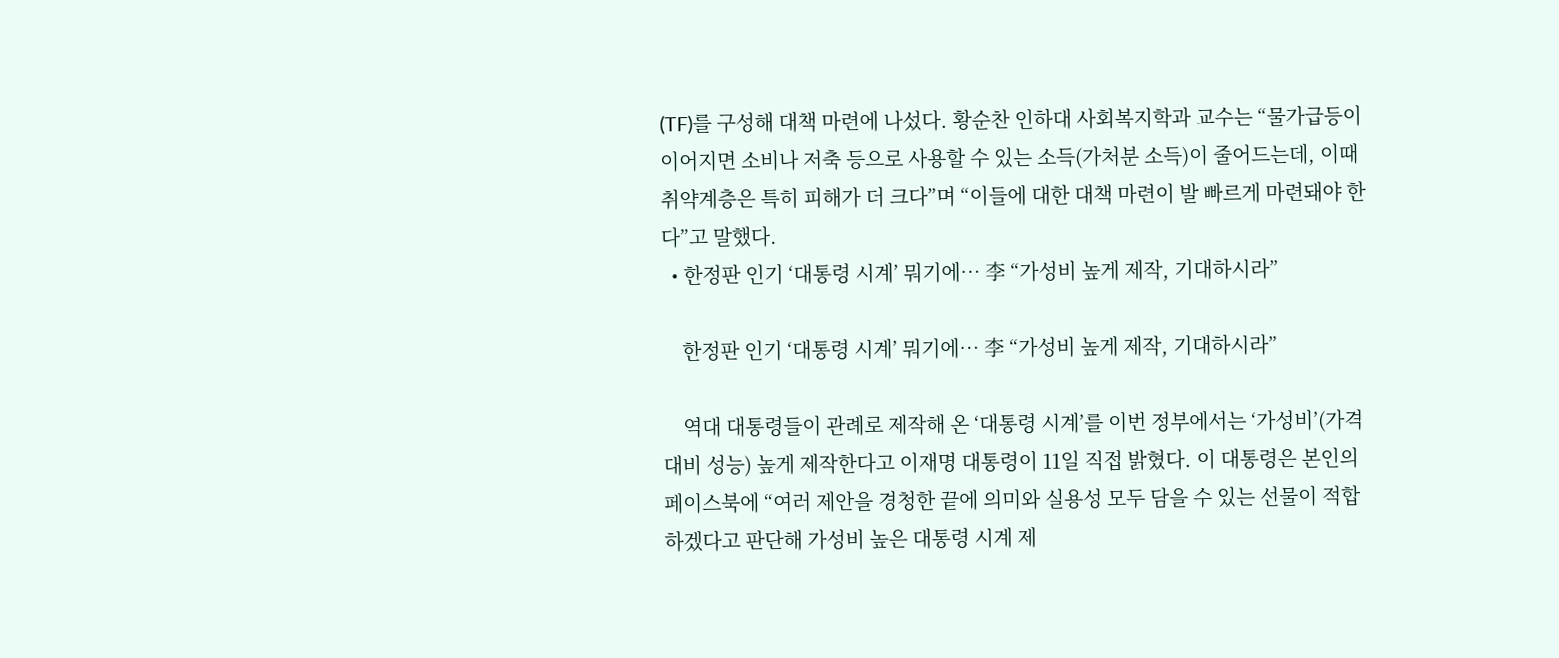(TF)를 구성해 대책 마련에 나섰다. 황순찬 인하대 사회복지학과 교수는 “물가급등이 이어지면 소비나 저축 등으로 사용할 수 있는 소득(가처분 소득)이 줄어드는데, 이때 취약계층은 특히 피해가 더 크다”며 “이들에 대한 대책 마련이 발 빠르게 마련돼야 한다”고 말했다.
  • 한정판 인기 ‘대통령 시계’ 뭐기에… 李 “가성비 높게 제작, 기대하시라”

    한정판 인기 ‘대통령 시계’ 뭐기에… 李 “가성비 높게 제작, 기대하시라”

    역대 대통령들이 관례로 제작해 온 ‘대통령 시계’를 이번 정부에서는 ‘가성비’(가격 대비 성능) 높게 제작한다고 이재명 대통령이 11일 직접 밝혔다. 이 대통령은 본인의 페이스북에 “여러 제안을 경청한 끝에 의미와 실용성 모두 담을 수 있는 선물이 적합하겠다고 판단해 가성비 높은 대통령 시계 제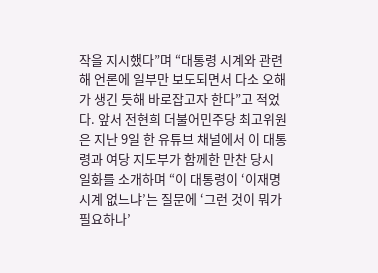작을 지시했다”며 “대통령 시계와 관련해 언론에 일부만 보도되면서 다소 오해가 생긴 듯해 바로잡고자 한다”고 적었다. 앞서 전현희 더불어민주당 최고위원은 지난 9일 한 유튜브 채널에서 이 대통령과 여당 지도부가 함께한 만찬 당시 일화를 소개하며 “이 대통령이 ‘이재명 시계 없느냐’는 질문에 ‘그런 것이 뭐가 필요하나’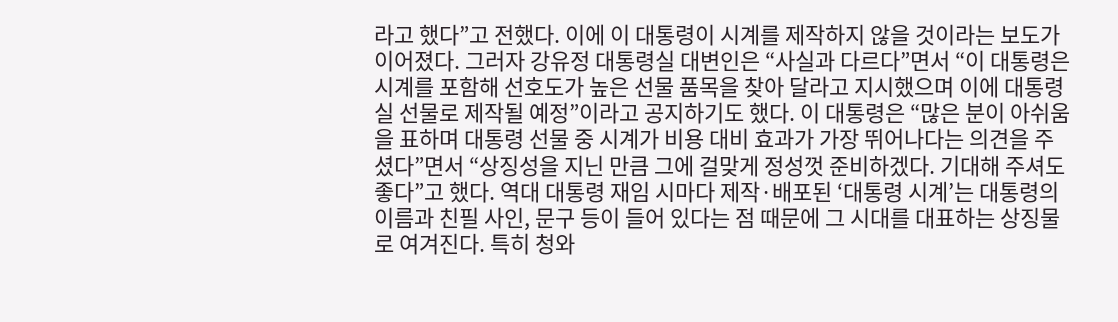라고 했다”고 전했다. 이에 이 대통령이 시계를 제작하지 않을 것이라는 보도가 이어졌다. 그러자 강유정 대통령실 대변인은 “사실과 다르다”면서 “이 대통령은 시계를 포함해 선호도가 높은 선물 품목을 찾아 달라고 지시했으며 이에 대통령실 선물로 제작될 예정”이라고 공지하기도 했다. 이 대통령은 “많은 분이 아쉬움을 표하며 대통령 선물 중 시계가 비용 대비 효과가 가장 뛰어나다는 의견을 주셨다”면서 “상징성을 지닌 만큼 그에 걸맞게 정성껏 준비하겠다. 기대해 주셔도 좋다”고 했다. 역대 대통령 재임 시마다 제작·배포된 ‘대통령 시계’는 대통령의 이름과 친필 사인, 문구 등이 들어 있다는 점 때문에 그 시대를 대표하는 상징물로 여겨진다. 특히 청와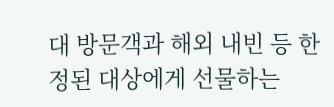대 방문객과 해외 내빈 등 한정된 대상에게 선물하는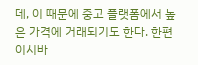데, 이 때문에 중고 플랫폼에서 높은 가격에 거래되기도 한다. 한편 이시바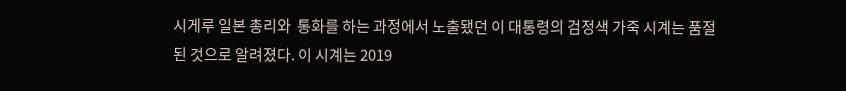시게루 일본 총리와  통화를 하는 과정에서 노출됐던 이 대통령의 검정색 가죽 시계는 품절된 것으로 알려졌다. 이 시계는 2019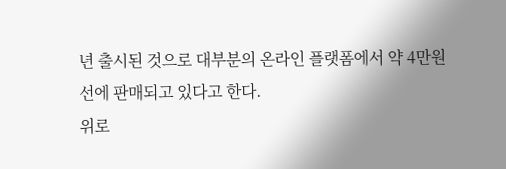년 출시된 것으로 대부분의 온라인 플랫폼에서 약 4만원 선에 판매되고 있다고 한다.
위로